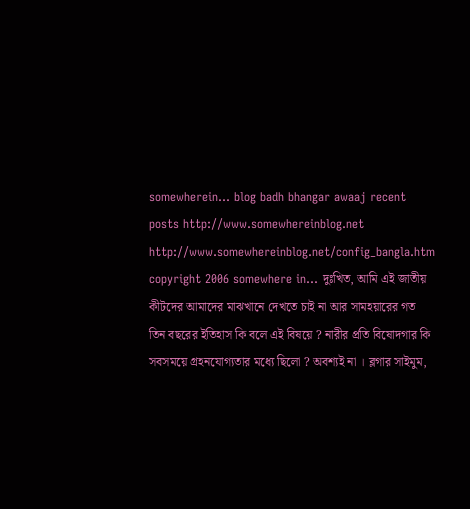somewherein... blog badh bhangar awaaj recent posts http://www.somewhereinblog.net http://www.somewhereinblog.net/config_bangla.htm copyright 2006 somewhere in... দুঃখিত, আমি এই জাতীয় কীটদের আমাদের মাঝখানে দেখতে চাই না আর সামহয়ারের গত তিন বছরের ইতিহাস কি বলে এই বিষয়ে ? নারীর প্রতি বিষোদগার কি সবসময়ে গ্রহনযোগ্যতার মধ্যে ছিলো ? অবশ্যই না । ব্লগার সাইমুম,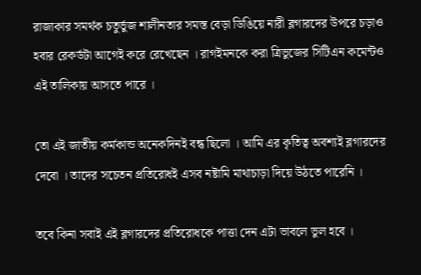রাজাকার সমর্থক চতুর্ভুজ শালীনতার সমস্ত বেড়া ডিঙিয়ে নারী ব্লগারদের উপরে চড়াও হবার রেকর্ডটা আগেই করে রেখেছেন । রাগইমনকে করা ত্রিভুজের সিটিএন কমেন্টও এই তালিকায় আসতে পারে ।

তো এই জাতীয় কর্মকান্ড অনেকদিনই বন্ধ ছিলো । আমি এর কৃতিত্ব অবশ্যই ব্লগারদের দেবো । তাদের সচেতন প্রতিরোধই এসব নষ্টামি মাথাচাড়া দিয়ে উঠতে পারেনি ।

তবে কিনা সবাই এই ব্লগারদের প্রতিরোধকে পাত্তা দেন এটা ভাবলে ভুল হবে ।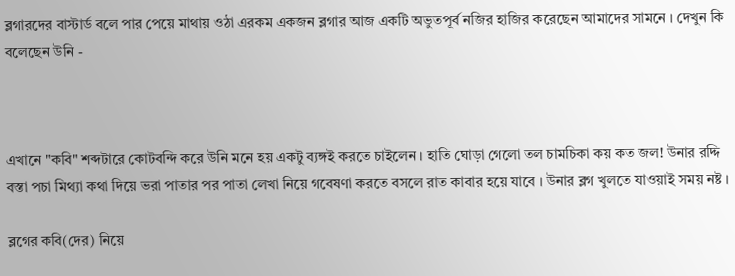ব্লগারদের বাস্টার্ড বলে পার পেয়ে মাথায় ওঠা এরকম একজন ব্লগার আজ একটি অভুতপূর্ব নজির হাজির করেছেন আমাদের সামনে । দেখুন কি বলেছেন উনি -



এখানে "কবি" শব্দটারে কোটবন্দি করে উনি মনে হয় একটু ব্যঙ্গই করতে চাইলেন । হাতি ঘোড়া গেলো তল চামচিকা কয় কত জল! উনার রদ্দি বস্তা পচা মিথ্যা কথা দিয়ে ভরা পাতার পর পাতা লেখা নিয়ে গবেষণা করতে বসলে রাত কাবার হয়ে যাবে । উনার ব্লগ খুলতে যাওয়াই সময় নষ্ট ।

ব্লগের কবি(দের) নিয়ে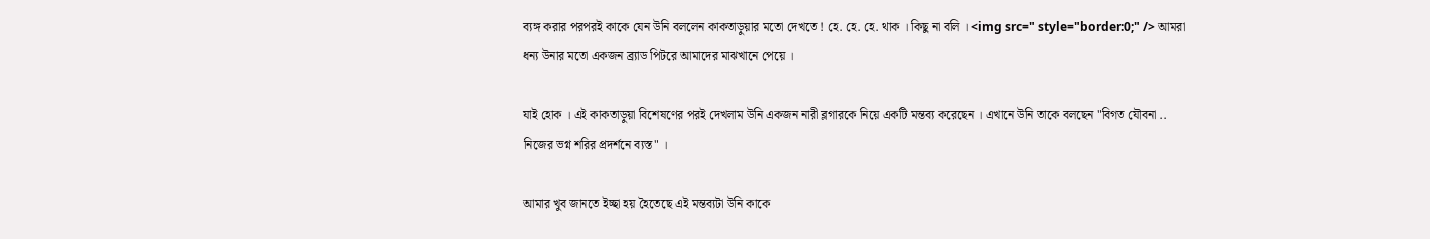ব্যঙ্গ করার পরপরই কাকে যেন উনি বললেন কাকতাড়ুয়ার মতো দেখতে ! হে. হে. হে. থাক । কিছু না বলি । <img src=" style="border:0;" /> আমরা ধন্য উনার মতো একজন ব্র্যাড পিটরে আমাদের মাঝখানে পেয়ে ।

যাই হোক । এই কাকতাড়ুয়া বিশেষণের পরই দেখলাম উনি একজন নারী ব্লগারকে নিয়ে একটি মন্তব্য করেছেন । এখানে উনি তাকে বলছেন "বিগত যৌবনা .. নিজের ভগ্ন শরির প্রদর্শনে ব্যস্ত" ।

আমার খুব জানতে ইচ্ছা হয় হৈতেছে এই মন্তব্যটা উনি কাকে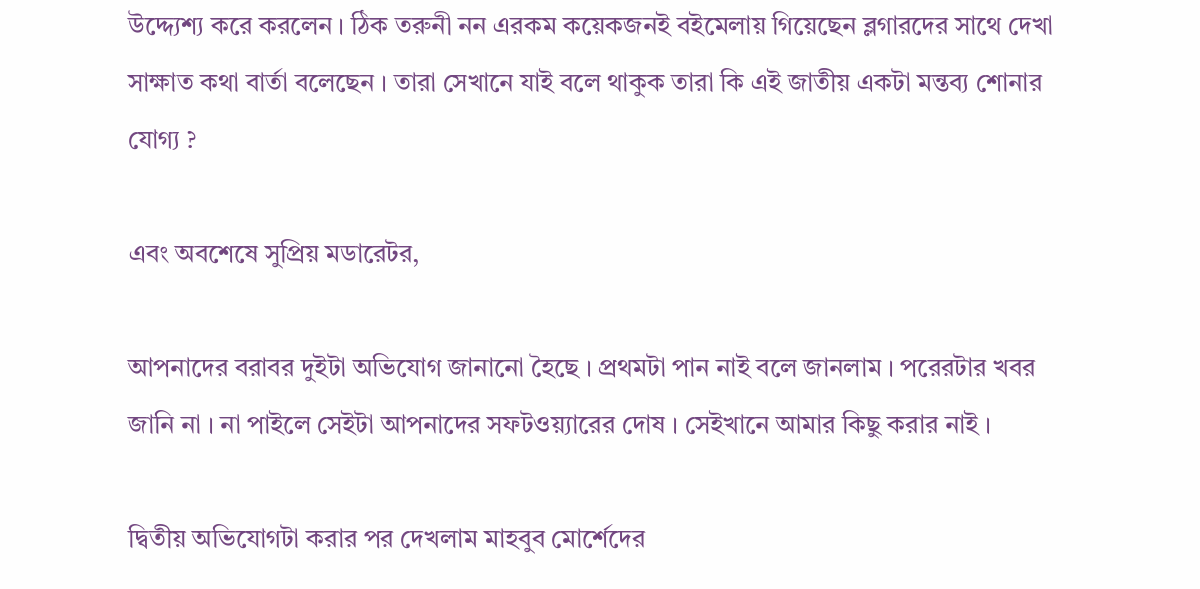উদ্দ্যেশ্য করে করলেন । ঠিক তরুনী নন এরকম কয়েকজনই বইমেলায় গিয়েছেন ব্লগারদের সাথে দেখা সাক্ষাত কথা বার্তা বলেছেন । তারা সেখানে যাই বলে থাকুক তারা কি এই জাতীয় একটা মন্তব্য শোনার যোগ্য ?

এবং অবশেষে সুপ্রিয় মডারেটর,

আপনাদের বরাবর দুইটা অভিযোগ জানানো হৈছে । প্রথমটা পান নাই বলে জানলাম । পরেরটার খবর জানি না । না পাইলে সেইটা আপনাদের সফটওয়্যারের দোষ । সেইখানে আমার কিছু করার নাই ।

দ্বিতীয় অভিযোগটা করার পর দেখলাম মাহবুব মোর্শেদের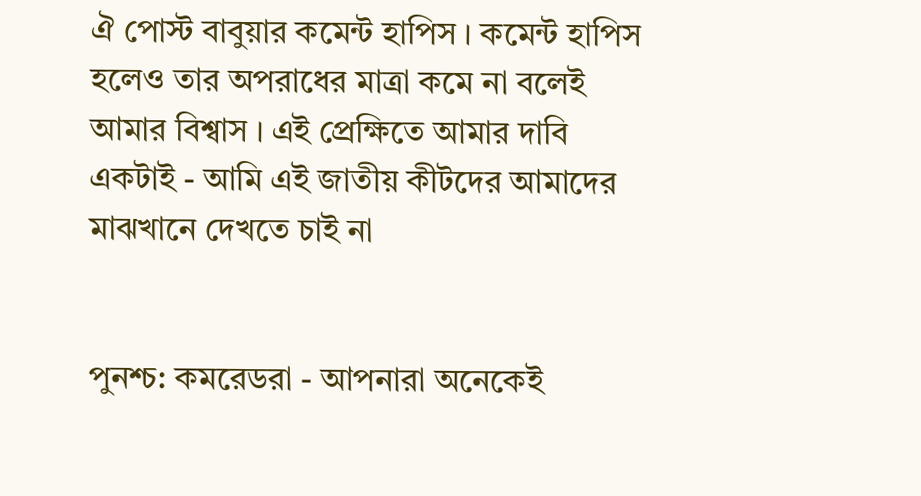ঐ পোস্ট বাবুয়ার কমেন্ট হাপিস । কমেন্ট হাপিস হলেও তার অপরাধের মাত্রা কমে না বলেই আমার বিশ্বাস । এই প্রেক্ষিতে আমার দাবি একটাই - আমি এই জাতীয় কীটদের আমাদের মাঝখানে দেখতে চাই না


পুনশ্চ: কমরেডরা - আপনারা অনেকেই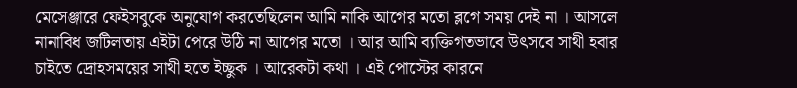মেসেঞ্জারে ফেইসবুকে অনুযোগ করতেছিলেন আমি নাকি আগের মতো ব্লগে সময় দেই না । আসলে নানাবিধ জটিলতায় এইটা পেরে উঠি না আগের মতো । আর আমি ব্যক্তিগতভাবে উৎসবে সাথী হবার চাইতে দ্রোহসময়ের সাথী হতে ইচ্ছুক । আরেকটা কথা । এই পোস্টের কারনে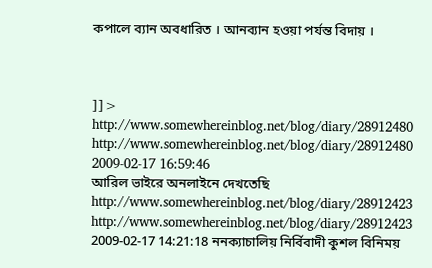কপালে ব্যান অবধারিত । আনব্যান হওয়া পর্যন্ত বিদায় ।



]]>
http://www.somewhereinblog.net/blog/diary/28912480 http://www.somewhereinblog.net/blog/diary/28912480 2009-02-17 16:59:46
আরিল ভাইরে অনলাইনে দেখতেছি http://www.somewhereinblog.net/blog/diary/28912423 http://www.somewhereinblog.net/blog/diary/28912423 2009-02-17 14:21:18 ননক্যাচালিয় নির্বিবাদী কুশল বিনিময়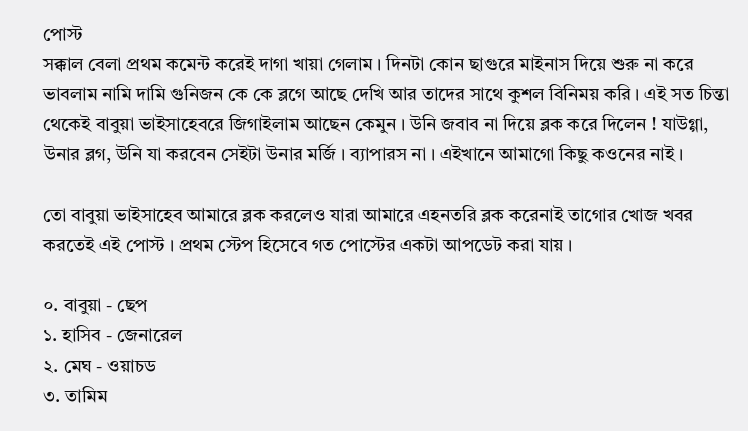পোস্ট
সক্কাল বেলা প্রথম কমেন্ট করেই দাগা খায়া গেলাম । দিনটা কোন ছাগুরে মাইনাস দিয়ে শুরু না করে ভাবলাম নামি দামি গুনিজন কে কে ব্লগে আছে দেখি আর তাদের সাথে কুশল বিনিময় করি । এই সত চিন্তা থেকেই বাবুয়া ভাইসাহেবরে জিগাইলাম আছেন কেমুন । উনি জবাব না দিয়ে ব্লক করে দিলেন ! যাউগ্গা, উনার ব্লগ, উনি যা করবেন সেইটা উনার মর্জি । ব্যাপারস না । এইখানে আমাগো কিছু কওনের নাই ।

তো বাবুয়া ভাইসাহেব আমারে ব্লক করলেও যারা আমারে এহনতরি ব্লক করেনাই তাগোর খোজ খবর করতেই এই পোস্ট । প্রথম স্টেপ হিসেবে গত পোস্টের একটা আপডেট করা যায় ।

০. বাবুয়া - ছেপ
১. হাসিব - জেনারেল
২. মেঘ - ওয়াচড
৩. তামিম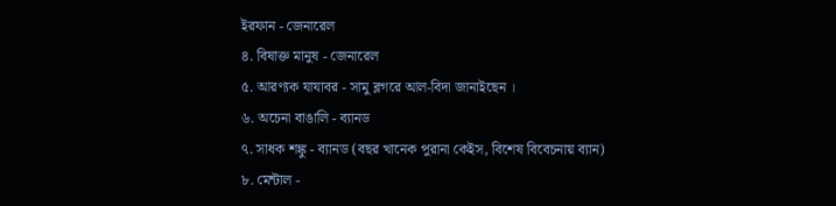ইরফান - জেনারেল
৪. বিষাক্ত মানুষ - জেনারেল
৫. আরণ্যক যাযাবর - সামু ব্লগরে আল-বিদা জানাইছেন ।
৬. অচেনা বাঙালি - ব্যানড
৭. সাধক শঙ্কু - ব্যানড (বছর খানেক পুরানা কেইস, বিশেষ বিবেচনায় ব্যান)
৮. মেন্টাল -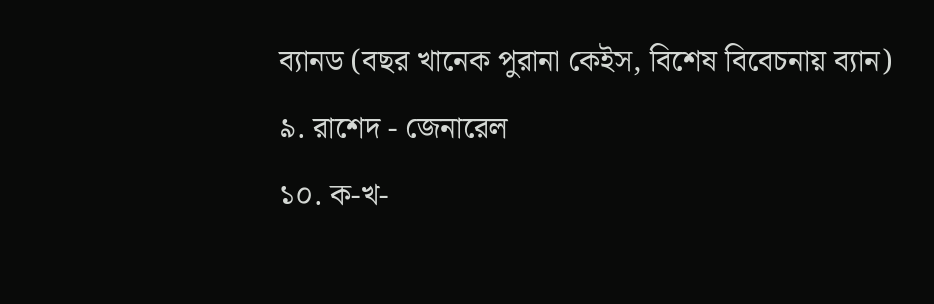ব্যানড (বছর খানেক পুরানা কেইস, বিশেষ বিবেচনায় ব্যান)
৯. রাশেদ - জেনারেল
১০. ক-খ-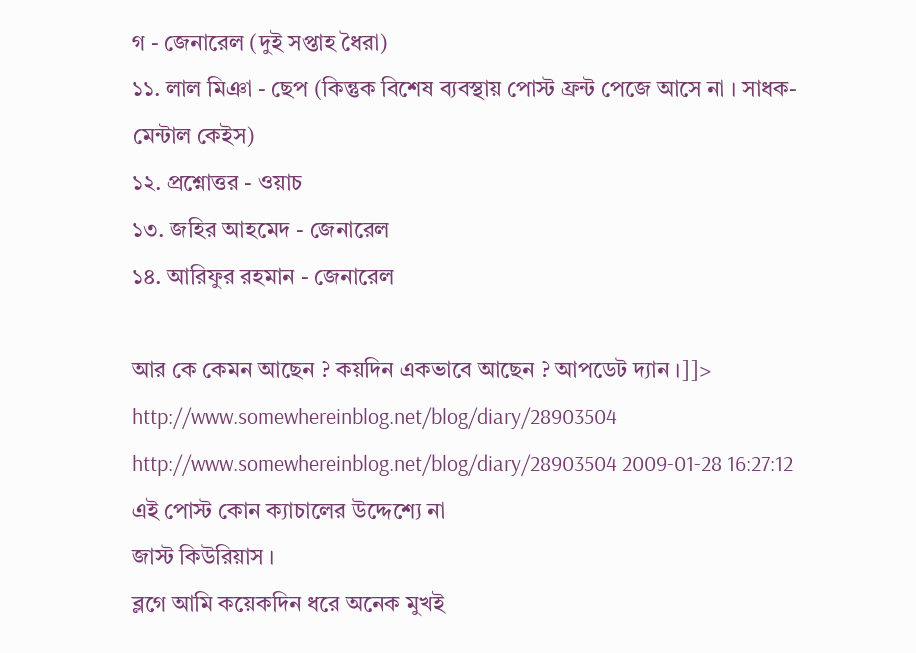গ - জেনারেল (দুই সপ্তাহ ধৈরা)
১১. লাল মিঞা - ছেপ (কিন্তুক বিশেষ ব্যবস্থায় পোস্ট ফ্রন্ট পেজে আসে না । সাধক-মেন্টাল কেইস)
১২. প্রশ্নোত্তর - ওয়াচ
১৩. জহির আহমেদ - জেনারেল
১৪. আরিফুর রহমান - জেনারেল

আর কে কেমন আছেন ? কয়দিন একভাবে আছেন ? আপডেট দ্যান ।]]>
http://www.somewhereinblog.net/blog/diary/28903504 http://www.somewhereinblog.net/blog/diary/28903504 2009-01-28 16:27:12
এই পোস্ট কোন ক্যাচালের উদ্দেশ্যে না
জাস্ট কিউরিয়াস ।
ব্লগে আমি কয়েকদিন ধরে অনেক মুখই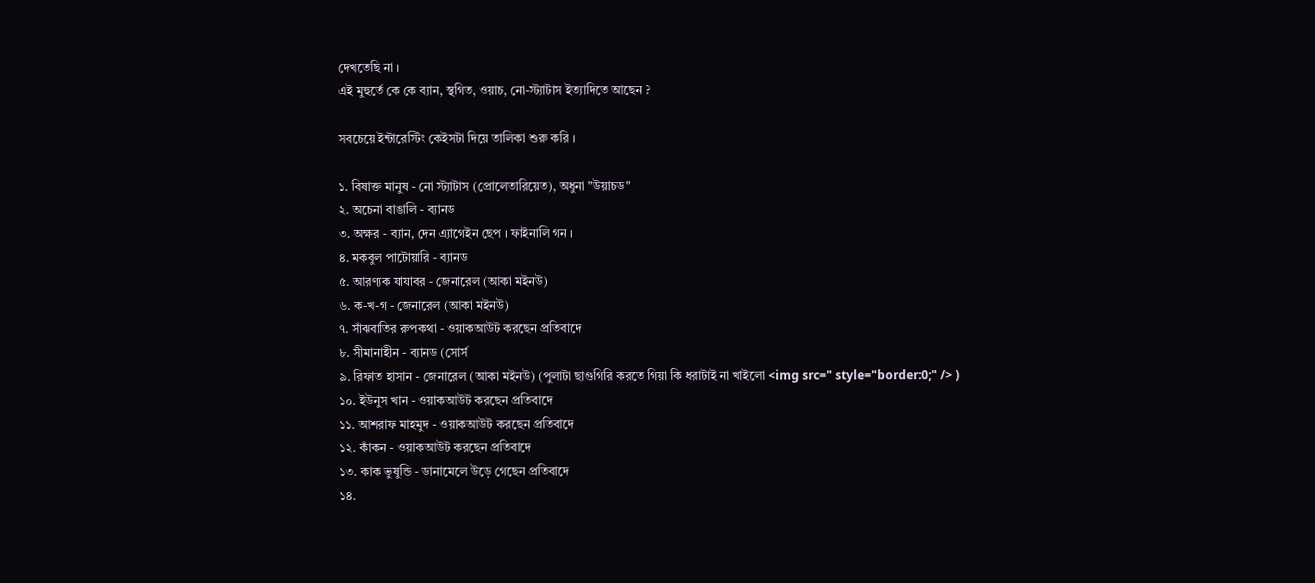দেখতেছি না ।
এই মুহুর্তে কে কে ব্যান, স্থগিত, ওয়াচ, নো-স্ট্যাটাস ইত্যাদিতে আছেন ?

সবচেয়ে ইন্টারেস্টিং কেইসটা দিয়ে তালিকা শুরু করি ।

১. বিষাক্ত মানুষ - নো স্ট্যাটাস (প্রোলেতারিয়েত), অধুনা "উয়াচড"
২. অচেনা বাঙালি - ব্যানড
৩. অক্ষর - ব্যান, দেন এ্যাগেইন ছেপ । ফাইনালি গন ।
৪. মকবুল পাটোয়ারি - ব্যানড
৫. আরণ্যক যাযাবর - জেনারেল (আকা মইনউ)
৬. ক-খ-গ - জেনারেল (আকা মইনউ)
৭. সাঁঝবাতির রুপকথা - ওয়াকআউট করছেন প্রতিবাদে
৮. সীমানাহীন - ব্যানড (সোর্স
৯. রিফাত হাসান - জেনারেল (আকা মইনউ) (পুলাটা ছাগুগিরি করতে গিয়া কি ধরাটাই না খাইলো <img src=" style="border:0;" /> )
১০. ইউনুস খান - ওয়াকআউট করছেন প্রতিবাদে
১১. আশরাফ মাহমুদ - ওয়াকআউট করছেন প্রতিবাদে
১২. কাঁকন - ওয়াকআউট করছেন প্রতিবাদে
১৩. কাক ভুষুন্ডি - ডানামেলে উড়ে গেছেন প্রতিবাদে
১৪.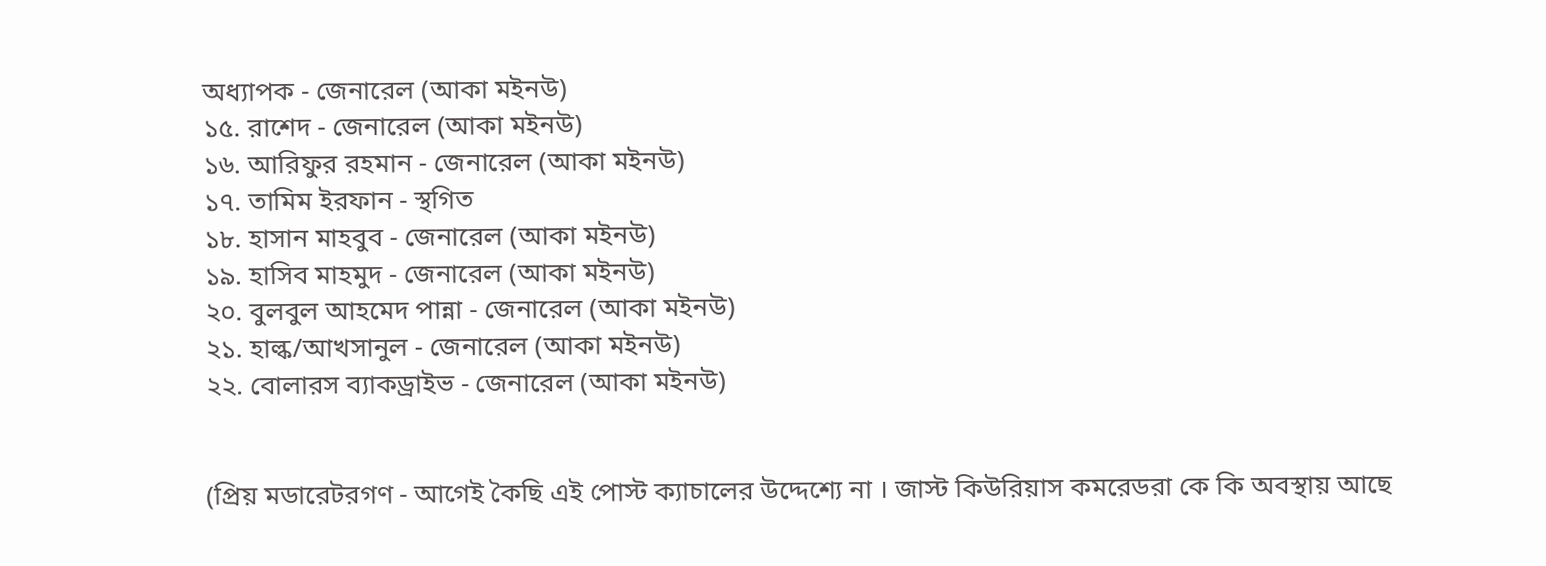অধ্যাপক - জেনারেল (আকা মইনউ)
১৫. রাশেদ - জেনারেল (আকা মইনউ)
১৬. আরিফুর রহমান - জেনারেল (আকা মইনউ)
১৭. তামিম ইরফান - স্থগিত
১৮. হাসান মাহবুব - জেনারেল (আকা মইনউ)
১৯. হাসিব মাহমুদ - জেনারেল (আকা মইনউ)
২০. বুলবুল আহমেদ পান্না - জেনারেল (আকা মইনউ)
২১. হাল্ক/আখসানুল - জেনারেল (আকা মইনউ)
২২. বোলারস ব্যাকড্রাইভ - জেনারেল (আকা মইনউ)


(প্রিয় মডারেটরগণ - আগেই কৈছি এই পোস্ট ক্যাচালের উদ্দেশ্যে না । জাস্ট কিউরিয়াস কমরেডরা কে কি অবস্থায় আছে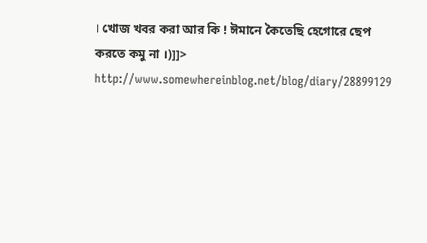। খোজ খবর করা আর কি ! ঈমানে কৈতেছি হেগোরে ছেপ করতে কমু না ।)]]>
http://www.somewhereinblog.net/blog/diary/28899129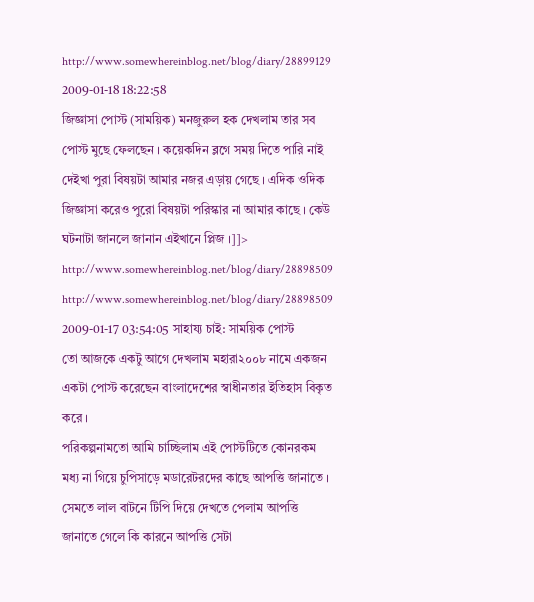http://www.somewhereinblog.net/blog/diary/28899129 2009-01-18 18:22:58
জিজ্ঞাসা পোস্ট (সাময়িক) মনজুরুল হক দেখলাম তার সব পোস্ট মুছে ফেলছেন । কয়েকদিন ব্লগে সময় দিতে পারি নাই দেইখা পুরা বিষয়টা আমার নজর এড়ায় গেছে । এদিক ওদিক জিজ্ঞাসা করেও পুরো বিষয়টা পরিস্কার না আমার কাছে । কেউ ঘটনাটা জানলে জানান এইখানে প্লিজ ।]]> http://www.somewhereinblog.net/blog/diary/28898509 http://www.somewhereinblog.net/blog/diary/28898509 2009-01-17 03:54:05 সাহায্য চাই: সাময়িক পোস্ট
তো আজকে একটু আগে দেখলাম মহারা২০০৮ নামে একজন একটা পোস্ট করেছেন বাংলাদেশের স্বাধীনতার ইতিহাস বিকৃত করে ।
পরিকল্পনামতো আমি চাচ্ছিলাম এই পোস্টটিতে কোনরকম মধ্য না গিয়ে চুপিসাড়ে মডারেটরদের কাছে আপত্তি জানাতে । সেমতে লাল বাটনে টিপি দিয়ে দেখতে পেলাম আপত্তি জানাতে গেলে কি কারনে আপত্তি সেটা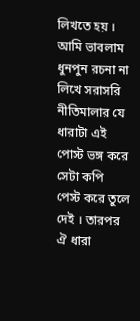লিখতে হয় । আমি ভাবলাম ধুনপুন রচনা না লিখে সরাসরি নীতিমালার যে ধারাটা এই পোস্ট ভঙ্গ করে সেটা কপি পেস্ট করে তুলে দেই । তারপর ঐ ধারা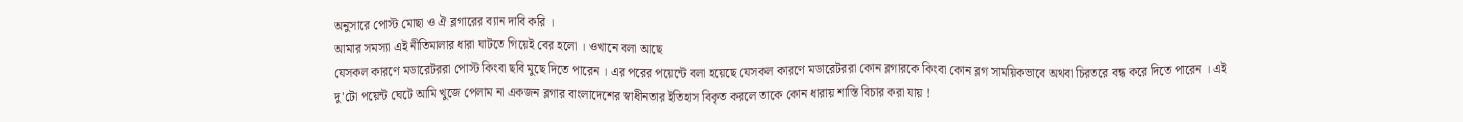অনুসারে পোস্ট মোছা ও ঐ ব্লগারের ব্যান দাবি করি ।
আমার সমস্যা এই নীতিমালার ধারা ঘাটতে গিয়েই বের হলো । ওখানে বলা আছে
যেসকল কারণে মডারেটররা পোস্ট কিংবা ছবি মুছে দিতে পারেন । এর পরের পয়েন্টে বলা হয়েছে যেসকল কারণে মডারেটররা কোন ব্লগারকে কিংবা কোন ব্লগ সাময়িকভাবে অথবা চিরতরে বন্ধ করে দিতে পারেন । এই দু'টো পয়েন্ট ঘেটে আমি খুজে পেলাম না একজন ব্লগার বাংলাদেশের স্বাধীনতার ইতিহাস বিকৃত করলে তাকে কোন ধারায় শাস্তি বিচার করা যায় !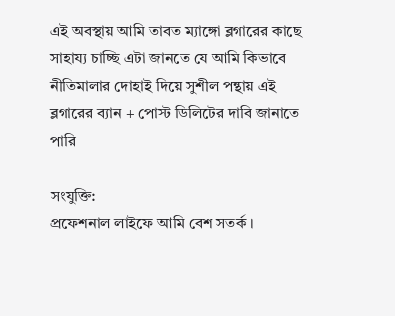এই অবস্থায় আমি তাবত ম্যাঙ্গো ব্লগারের কাছে সাহায্য চাচ্ছি এটা জানতে যে আমি কিভাবে নীতিমালার দোহাই দিয়ে সুশীল পন্থায় এই ব্লগারের ব্যান + পোস্ট ডিলিটের দাবি জানাতে পারি

সংযুক্তি:
প্রফেশনাল লাইফে আমি বেশ সতর্ক ।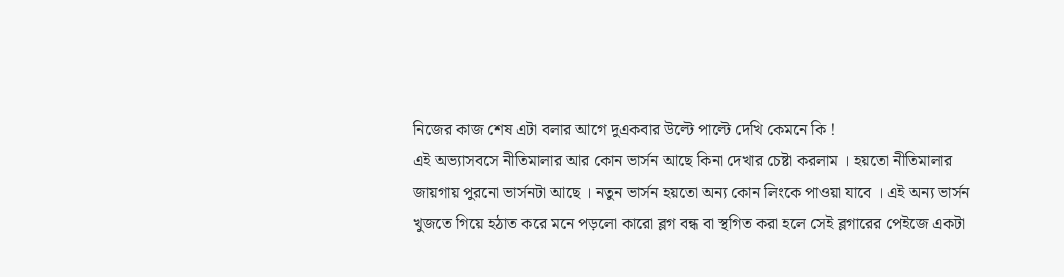নিজের কাজ শেষ এটা বলার আগে দুএকবার উল্টে পাল্টে দেখি কেমনে কি !
এই অভ্যাসবসে নীতিমালার আর কোন ভার্সন আছে কিনা দেখার চেষ্টা করলাম । হয়তো নীতিমালার জায়গায় পুরনো ভার্সনটা আছে । নতুন ভার্সন হয়তো অন্য কোন লিংকে পাওয়া যাবে । এই অন্য ভার্সন খুজতে গিয়ে হঠাত করে মনে পড়লো কারো ব্লগ বন্ধ বা স্থগিত করা হলে সেই ব্লগারের পেইজে একটা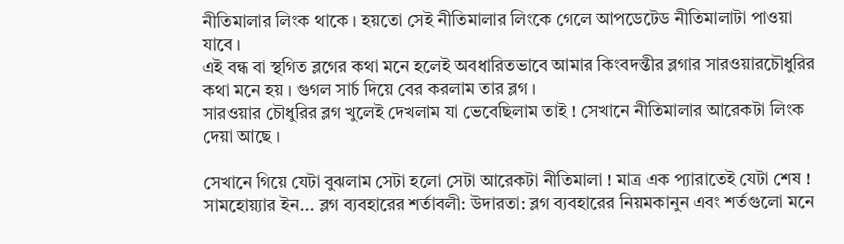নীতিমালার লিংক থাকে । হয়তো সেই নীতিমালার লিংকে গেলে আপডেটেড নীতিমালাটা পাওয়া যাবে ।
এই বন্ধ বা স্থগিত ব্লগের কথা মনে হলেই অবধারিতভাবে আমার কিংবদন্তীর ব্লগার সারওয়ারচৌধুরির কথা মনে হয় । গুগল সার্চ দিয়ে বের করলাম তার ব্লগ ।
সারওয়ার চৌধুরির ব্লগ খুলেই দেখলাম যা ভেবেছিলাম তাই ! সেখানে নীতিমালার আরেকটা লিংক দেয়া আছে ।

সেখানে গিয়ে যেটা বুঝলাম সেটা হলো সেটা আরেকটা নীতিমালা ! মাত্র এক প্যারাতেই যেটা শেষ !
সামহোয়্যার ইন... ব্লগ ব্যবহারের শর্তাবলী: উদারতা: ব্লগ ব্যবহারের নিয়মকানুন এবং শর্তগুলো মনে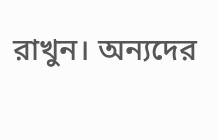রাখুন। অন্যদের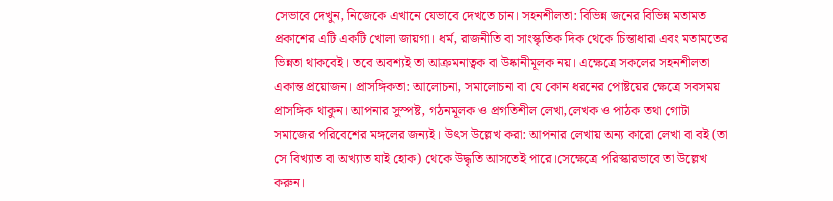সেভাবে দেখুন, নিজেকে এখানে যেভাবে দেখতে চান। সহনশীলতা: বিভিন্ন জনের বিভিন্ন মতামত প্রকাশের এটি একটি খোলা জায়গা। ধর্ম, রাজনীতি বা সাংস্কৃতিক দিক থেকে চিন্তাধারা এবং মতামতের ভিন্নতা থাকবেই। তবে অবশ্যই তা আক্রমনাত্বক বা উষ্কানীমূলক নয়। এক্ষেত্রে সকলের সহনশীলতা একান্ত প্রয়োজন। প্রাসঙ্গিকতা: আলোচনা, সমালোচনা বা যে কোন ধরনের পোষ্টয়ের ক্ষেত্রে সবসময় প্রাসঙ্গিক থাকুন। আপনার সুস্পষ্ট, গঠনমূলক ও প্রগতিশীল লেখা,লেখক ও পাঠক তথা গোটা সমাজের পরিবেশের মঙ্গলের জন্যই। উৎস উল্লেখ করা: আপনার লেখায় অন্য কারো লেখা বা বই (তা সে বিখ্যাত বা অখ্যাত যাই হোক) থেকে উদ্ধৃতি আসতেই পারে।সেক্ষেত্রে পরিস্কারভাবে তা উল্লেখ করুন।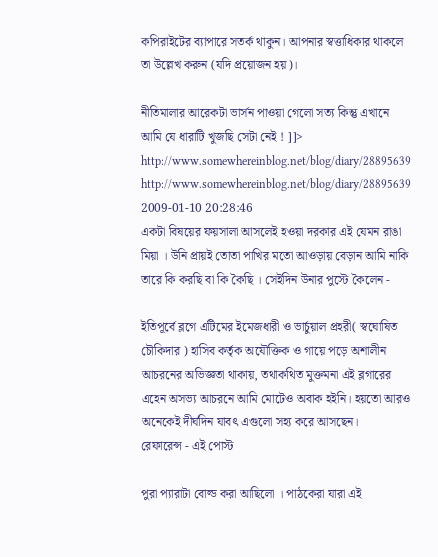কপিরাইটের ব্যাপারে সতর্ক থাকুন। আপনার স্বত্তাধিকার থাকলে তা উল্লেখ করুন (যদি প্রয়োজন হয়)।

নীতিমালার আরেকটা ভার্সন পাওয়া গেলো সত্য কিন্তু এখানে আমি যে ধারাটি খুজছি সেটা নেই ! ]]>
http://www.somewhereinblog.net/blog/diary/28895639 http://www.somewhereinblog.net/blog/diary/28895639 2009-01-10 20:28:46
একটা বিষয়ের ফয়সালা আসলেই হওয়া দরকার এই যেমন রাঙা মিয়া । উনি প্রায়ই তোতা পাখির মতো আওড়ায় বেড়ান আমি নাকি তারে কি করছি বা কি কৈছি । সেইদিন উনার পুস্টে কৈলেন -

ইতিপূর্বে ব্লগে এটিমের ইমেজধারী ও ভার্চুয়াল প্রহরী( স্বঘোষিত চৌকিদার ) হাসিব কর্তৃক অযৌক্তিক ও গায়ে পড়ে অশালীন আচরনের অভিজ্ঞতা থাকায়, তথাকথিত মুক্তমনা এই ব্লগারের এহেন অসভ্য আচরনে আমি মোটেও অবাক হইনি। হয়তো আরও অনেকেই দীর্ঘদিন যাবৎ এগুলো সহ্য করে আসছেন।
রেফারেন্স - এই পোস্ট

পুরা প‌্যারাটা বোল্ড করা আছিলো । পাঠকেরা যারা এই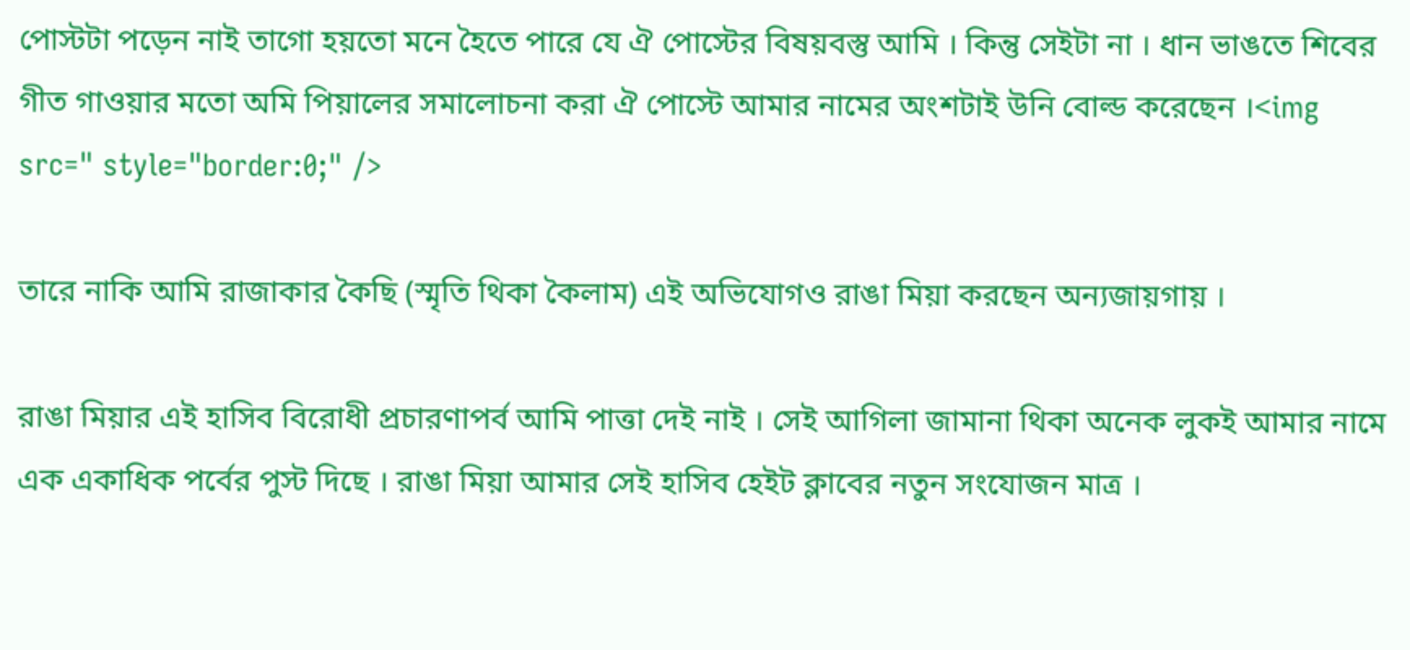পোস্টটা পড়েন নাই তাগো হয়তো মনে হৈতে পারে যে ঐ পোস্টের বিষয়বস্তু আমি । কিন্তু সেইটা না । ধান ভাঙতে শিবের গীত গাওয়ার মতো অমি পিয়ালের সমালোচনা করা ঐ পোস্টে আমার নামের অংশটাই উনি বোল্ড করেছেন ।<img src=" style="border:0;" />

তারে নাকি আমি রাজাকার কৈছি (স্মৃতি থিকা কৈলাম) এই অভিযোগও রাঙা মিয়া করছেন অন্যজায়গায় ।

রাঙা মিয়ার এই হাসিব বিরোধী প্রচারণাপর্ব আমি পাত্তা দেই নাই । সেই আগিলা জামানা থিকা অনেক লুকই আমার নামে এক একাধিক পর্বের পুস্ট দিছে । রাঙা মিয়া আমার সেই হাসিব হেইট ক্লাবের নতুন সংযোজন মাত্র ।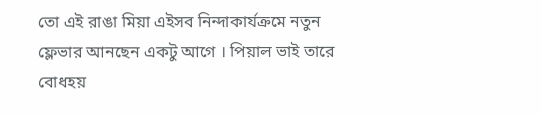তো এই রাঙা মিয়া এইসব নিন্দাকার্যক্রমে নতুন ফ্লেভার আনছেন একটু আগে । পিয়াল ভাই তারে বোধহয়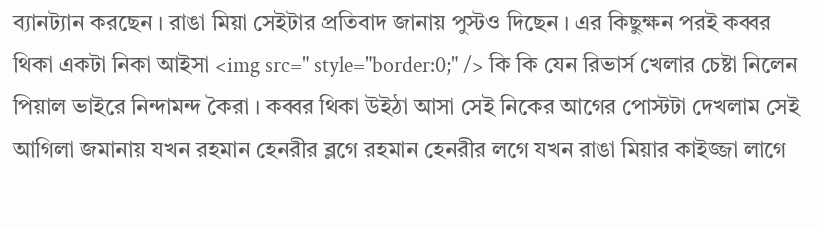ব্যানট্যান করছেন । রাঙা মিয়া সেইটার প্রতিবাদ জানায় পুস্টও দিছেন । এর কিছুক্ষন পরই কব্বর থিকা একটা নিকা আইসা <img src=" style="border:0;" /> কি কি যেন রিভার্স খেলার চেষ্টা নিলেন পিয়াল ভাইরে নিন্দামন্দ কৈরা । কব্বর থিকা উইঠা আসা সেই নিকের আগের পোস্টটা দেখলাম সেই আগিলা জমানায় যখন রহমান হেনরীর ব্লগে রহমান হেনরীর লগে যখন রাঙা মিয়ার কাইজ্জা লাগে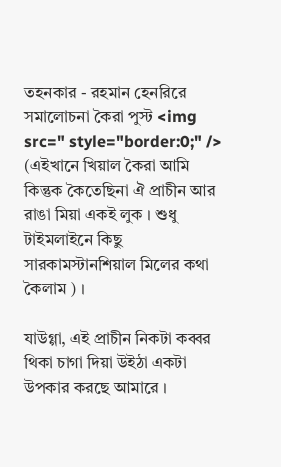তহনকার - রহমান হেনরিরে সমালোচনা কৈরা পুস্ট <img src=" style="border:0;" /> (এইখানে খিয়াল কৈরা আমি কিন্তুক কৈতেছিনা ঐ প্রাচীন আর রাঙা মিয়া একই লুক । শুধু টাইমলাইনে কিছু সারকামস্টানশিয়াল মিলের কথা কৈলাম ) ।

যাউগ্গা, এই প্রাচীন নিকটা কব্বর থিকা চাগা দিয়া উইঠা একটা উপকার করছে আমারে ।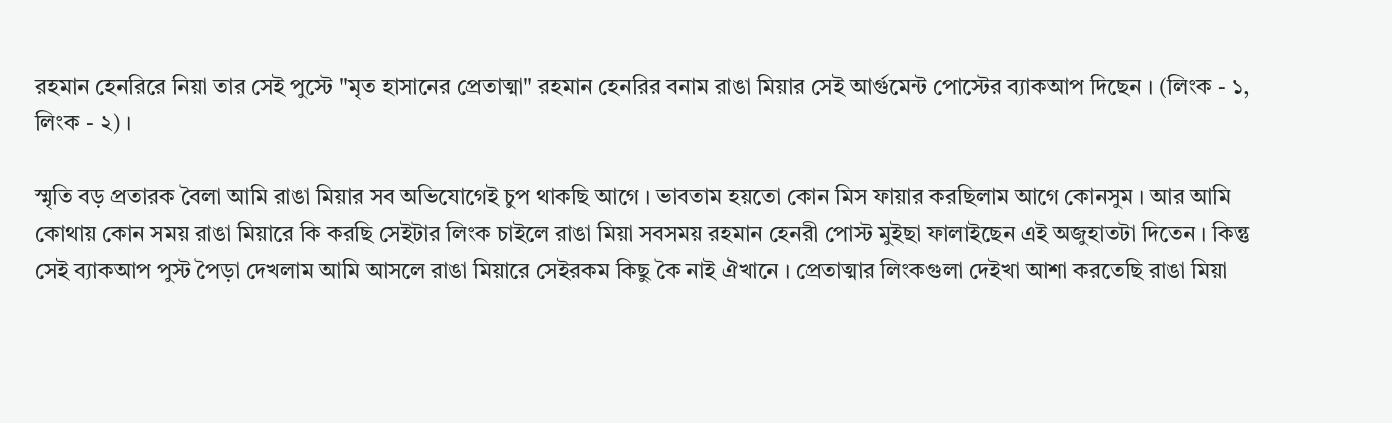রহমান হেনরিরে নিয়া তার সেই পুস্টে "মৃত হাসানের প্রেতাত্মা" রহমান হেনরির বনাম রাঙা মিয়ার সেই আর্গুমেন্ট পোস্টের ব্যাকআপ দিছেন । (লিংক - ১, লিংক - ২) ।

স্মৃতি বড় প্রতারক বৈলা আমি রাঙা মিয়ার সব অভিযোগেই চুপ থাকছি আগে । ভাবতাম হয়তো কোন মিস ফায়ার করছিলাম আগে কোনসুম । আর আমি কোথায় কোন সময় রাঙা মিয়ারে কি করছি সেইটার লিংক চাইলে রাঙা মিয়া সবসময় রহমান হেনরী পোস্ট মুইছা ফালাইছেন এই অজুহাতটা দিতেন । কিন্তু সেই ব্যাকআপ পুস্ট পৈড়া দেখলাম আমি আসলে রাঙা মিয়ারে সেইরকম কিছু কৈ নাই ঐখানে । প্রেতাত্মার লিংকগুলা দেইখা আশা করতেছি রাঙা মিয়া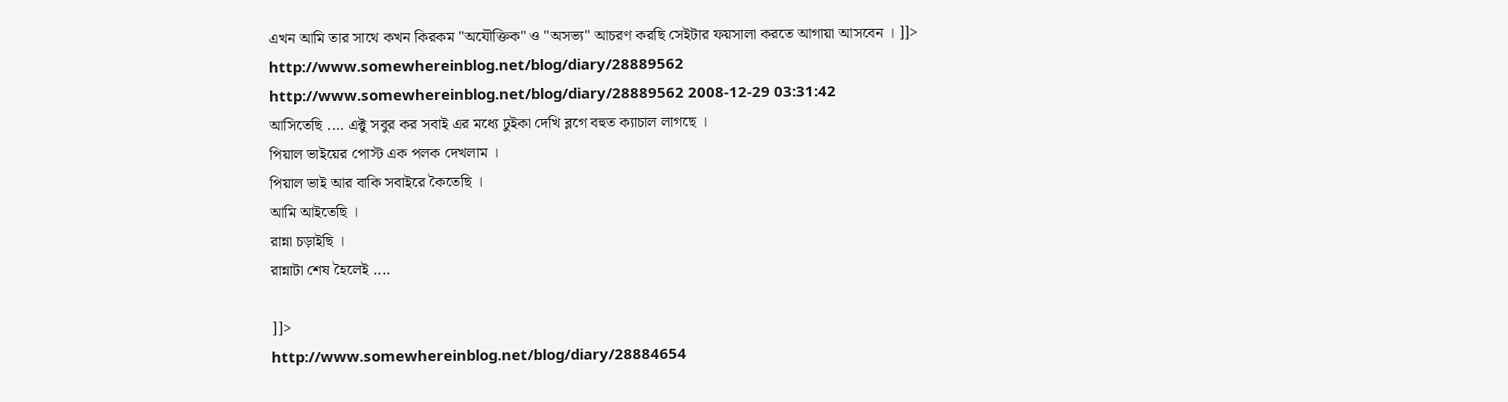এখন আমি তার সাথে কখন কিরকম "অযৌক্তিক" ও "অসভ্য" আচরণ করছি সেইটার ফয়সালা করতে আগায়া আসবেন । ]]>
http://www.somewhereinblog.net/blog/diary/28889562 http://www.somewhereinblog.net/blog/diary/28889562 2008-12-29 03:31:42
আসিতেছি .... এক্টু সবুর কর সবাই এর মধ্যে ঢুইকা দেখি ব্লগে বহুত ক্যাচাল লাগছে ।
পিয়াল ভাইয়ের পোস্ট এক পলক দেখলাম ।
পিয়াল ভাই আর বাকি সবাইরে কৈতেছি ।
আমি আইতেছি ।
রান্না চড়াইছি ।
রান্নাটা শেষ হৈলেই ....

]]>
http://www.somewhereinblog.net/blog/diary/28884654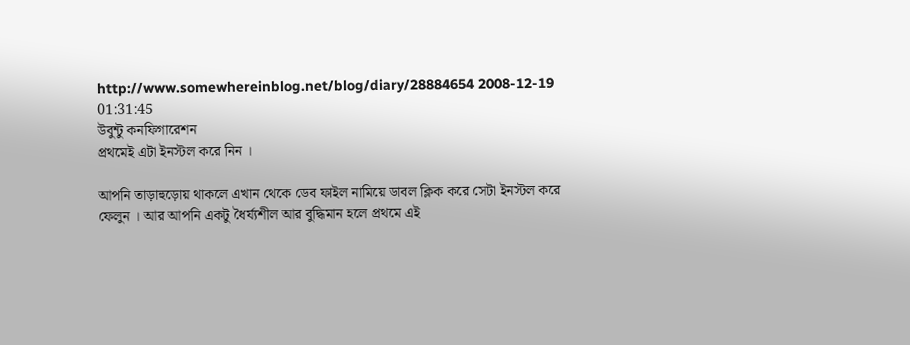http://www.somewhereinblog.net/blog/diary/28884654 2008-12-19 01:31:45
উবুন্টু কনফিগারেশন
প্রথমেই এটা ইনস্টল করে নিন ।

আপনি তাড়াহুড়োয় থাকলে এখান থেকে ডেব ফাইল নামিয়ে ডাবল ক্লিক করে সেটা ইনস্টল করে ফেলুন । আর আপনি একটু ধৈর্য্যশীল আর বুদ্ধিমান হলে প্রথমে এই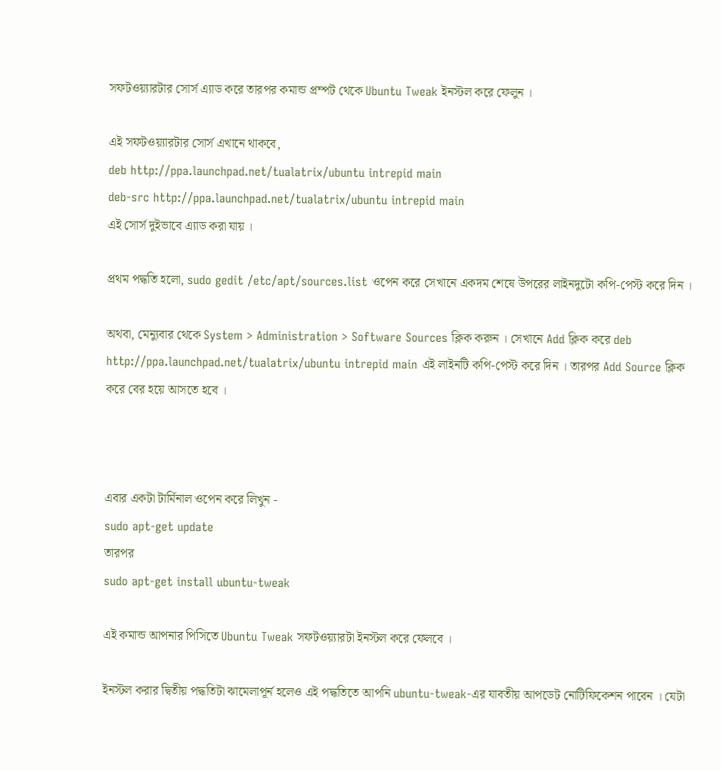সফটওয়্যারটার সোর্স এ্যাড করে তারপর কমান্ড প্রম্পট থেকে Ubuntu Tweak ইনস্টল করে ফেলুন ।

এই সফটওয়্যারটার সোর্স এখানে থাকবে,
deb http://ppa.launchpad.net/tualatrix/ubuntu intrepid main
deb-src http://ppa.launchpad.net/tualatrix/ubuntu intrepid main
এই সোর্স দুইভাবে এ্যাড করা যায় ।

প্রথম পদ্ধতি হলো, sudo gedit /etc/apt/sources.list ওপেন করে সেখানে একদম শেষে উপরের লাইনদুটো কপি-পেস্ট করে দিন ।

অথবা, মেন্যুবার থেকে System > Administration > Software Sources ক্লিক করুন । সেখানে Add ক্লিক করে deb http://ppa.launchpad.net/tualatrix/ubuntu intrepid main এই লাইনটি কপি-পেস্ট করে দিন । তারপর Add Source ক্লিক করে বের হয়ে আসতে হবে ।



এবার একটা টার্মিনাল ওপেন করে লিখুন -
sudo apt-get update
তারপর
sudo apt-get install ubuntu-tweak

এই কমান্ড আপনার পিসিতে Ubuntu Tweak সফটওয়্যারটা ইনস্টল করে ফেলবে ।

ইনস্টল করার দ্বিতীয় পদ্ধতিটা ঝামেলাপূর্ন হলেও এই পদ্ধতিতে আপনি ubuntu-tweak-এর যাবতীয় আপডেট নোটিফিকেশন পাবেন । যেটা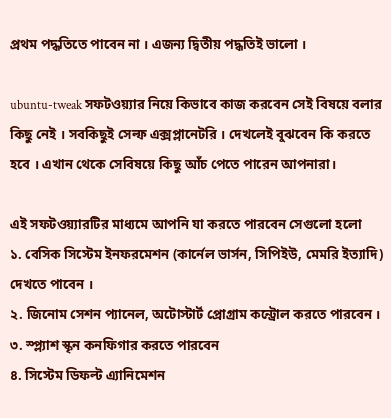প্রথম পদ্ধতিতে পাবেন না । এজন্য দ্বিতীয় পদ্ধতিই ভালো ।

ubuntu-tweak সফটওয়্যার নিয়ে কিভাবে কাজ করবেন সেই বিষয়ে বলার কিছু নেই । সবকিছুই সেল্ফ এক্সপ্লানেটরি । দেখলেই বুঝবেন কি করতে হবে । এখান থেকে সেবিষয়ে কিছু আঁচ পেতে পারেন আপনারা।

এই সফটওয়্যারটির মাধ্যমে আপনি যা করতে পারবেন সেগুলো হলো
১. বেসিক সিস্টেম ইনফরমেশন (কার্নেল ভার্সন, সিপিইউ, মেমরি ইত্যাদি) দেখতে পাবেন ।
২. জিনোম সেশন প্যানেল, অটোস্টার্ট প্রোগ্রাম কন্ট্রোল করতে পারবেন ।
৩. স্প্ল্যাশ স্কৃন কনফিগার করতে পারবেন
৪. সিস্টেম ডিফল্ট এ্যানিমেশন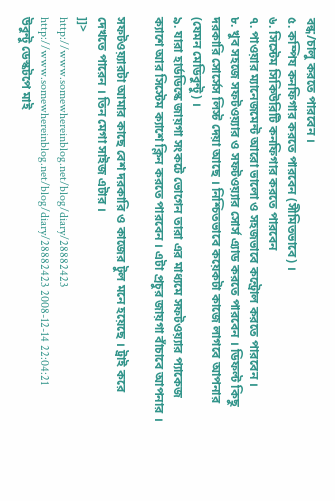বন্ধ/চালু করতে পারবেন ।
৫. কম্পিয কনফিগার করতে পারবেন (সীমিতভাবে) ।
৬. সিস্টেম সিকিউরিটি কনফিগার করতে পারবেন
৭. পাওয়ার ম্যানেজমেন্ট আরো ভালো ও সহজভাবে কন্ট্রোল করতে পারবেন ।
৮. খুব সহজে সফটওয়্যার ও সফটওয়্যার সোর্স এ্যাড করতে পারবেন । ডিফল্ট কিছু দরকারি সোর্সেস লিস্ট দেয়া আছে । নিশ্চিতভাবে কয়েকটা কাজে লাগবে আপনার (যেমন মেডিবুন্টু) ।
৯. যারা হার্ডডিস্কে জায়গা সংকটে ভোগেন তারা এর মাধ্যমে সফটওয়্যার প্যাকেজ ক্যাশে আর সিস্টেম ক্যাশে ক্লিন করতে পারবেন । এটা প্রচুর জায়গা বাঁচাবে আপনার ।

সফটওয়্যারটা আমার কাছে বেশ দরকারি ও কাজের টুল মনে হয়েছে । ট্রাই করে দেখতে পারেন । তিন মেগা সাইজ এটার ।
]]>
http://www.somewhereinblog.net/blog/diary/28882423 http://www.somewhereinblog.net/blog/diary/28882423 2008-12-14 22:04:21
উবুন্টু ডেস্কটপে মাই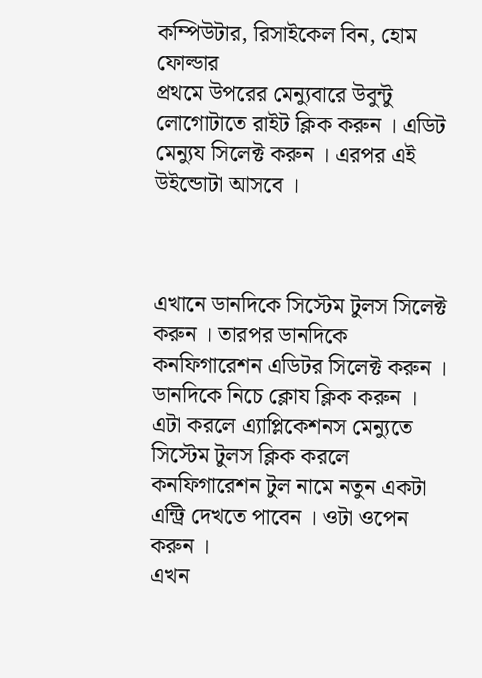কম্পিউটার, রিসাইকেল বিন, হোম ফোল্ডার
প্রথমে উপরের মেন্যুবারে উবুন্টু লোগোটাতে রাইট ক্লিক করুন । এডিট মেন্যুয সিলেক্ট করুন । এরপর এই উইন্ডোটা আসবে ।



এখানে ডানদিকে সিস্টেম টুলস সিলেক্ট করুন । তারপর ডানদিকে কনফিগারেশন এডিটর সিলেক্ট করুন । ডানদিকে নিচে ক্লোয ক্লিক করুন ।
এটা করলে এ্যাপ্লিকেশনস মেন্যুতে সিস্টেম টুলস ক্লিক করলে কনফিগারেশন টুল নামে নতুন একটা এন্ট্রি দেখতে পাবেন । ওটা ওপেন করুন ।
এখন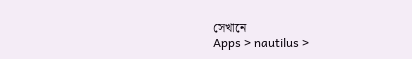সেখানে
Apps > nautilus >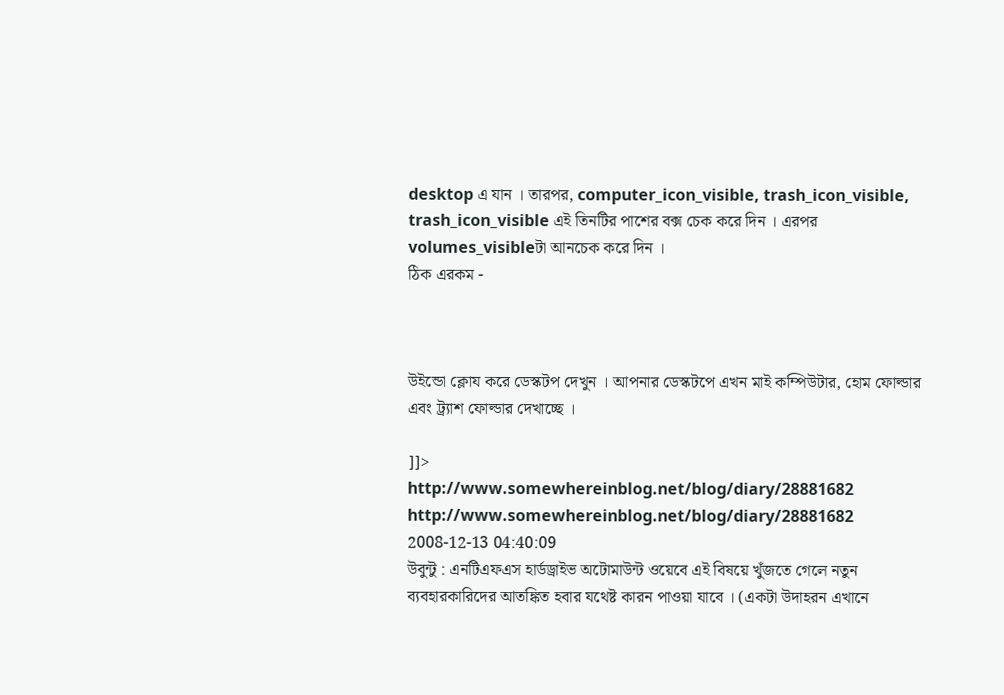desktop এ যান । তারপর, computer_icon_visible, trash_icon_visible, trash_icon_visible এই তিনটির পাশের বক্স চেক করে দিন । এরপর volumes_visibleটা আনচেক করে দিন ।
ঠিক এরকম -



উইন্ডো ক্লোয করে ডেস্কটপ দেখুন । আপনার ডেস্কটপে এখন মাই কম্পিউটার, হোম ফোল্ডার এবং ট্র্যাশ ফোল্ডার দেখাচ্ছে ।

]]>
http://www.somewhereinblog.net/blog/diary/28881682 http://www.somewhereinblog.net/blog/diary/28881682 2008-12-13 04:40:09
উবুন্টু : এনটিএফএস হার্ডড্রাইভ অটোমাউন্ট ওয়েবে এই বিষয়ে খুঁজতে গেলে নতুন ব্যবহারকারিদের আতঙ্কিত হবার যথেষ্ট কারন পাওয়া যাবে । (একটা উদাহরন এখানে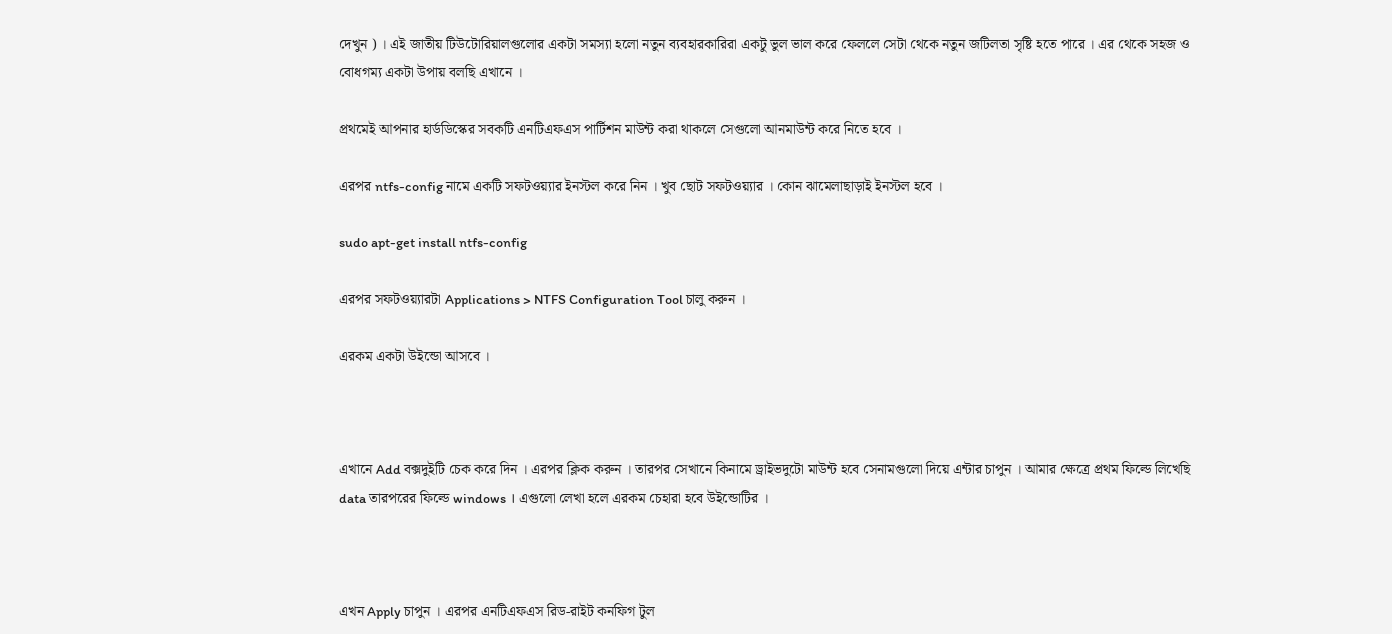দেখুন ) । এই জাতীয় টিউটোরিয়ালগুলোর একটা সমস্যা হলো নতুন ব্যবহারকারিরা একটু ভুল ভাল করে ফেললে সেটা থেকে নতুন জটিলতা সৃষ্টি হতে পারে । এর থেকে সহজ ও বোধগম্য একটা উপায় বলছি এখানে ।

প্রথমেই আপনার হার্ডডিস্কের সবকটি এনটিএফএস পার্টিশন মাউন্ট করা থাকলে সেগুলো আনমাউন্ট করে নিতে হবে ।

এরপর ntfs-config নামে একটি সফটওয়্যার ইনস্টল করে নিন । খুব ছোট সফটওয়্যার । কোন ঝামেলাছাড়াই ইনস্টল হবে ।

sudo apt-get install ntfs-config

এরপর সফটওয়্যারটা Applications > NTFS Configuration Tool চালু করুন ।

এরকম একটা উইন্ডো আসবে ।



এখানে Add বক্সদুইটি চেক করে দিন । এরপর ক্লিক করুন । তারপর সেখানে কিনামে ড্রাইভদুটো মাউন্ট হবে সেনামগুলো দিয়ে এন্টার চাপুন । আমার ক্ষেত্রে প্রথম ফিল্ডে লিখেছি data তারপরের ফিল্ডে windows । এগুলো লেখা হলে এরকম চেহারা হবে উইন্ডোটির ।



এখন Apply চাপুন । এরপর এনটিএফএস রিড-রাইট কনফিগ টুল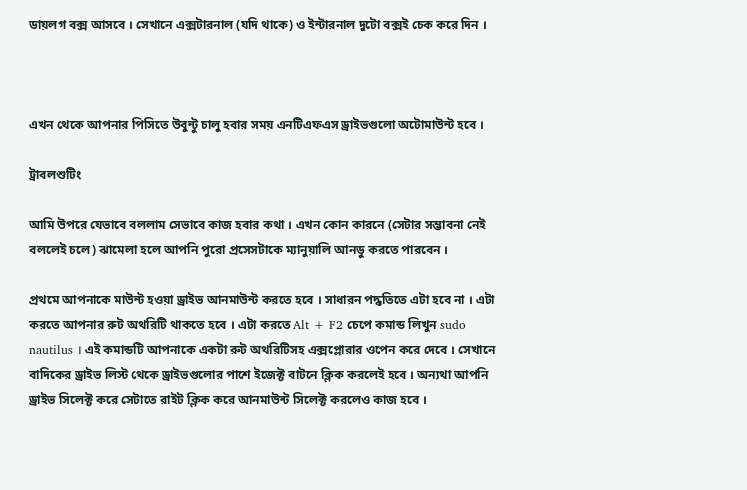ডায়লগ বক্স আসবে । সেখানে এক্সটারনাল (যদি থাকে) ও ইন্টারনাল দুটো বক্সই চেক করে দিন ।



এখন থেকে আপনার পিসিতে উবুন্টু চালু হবার সময় এনটিএফএস ড্রাইভগুলো অটোমাউন্ট হবে ।

ট্রাবলশুটিং

আমি উপরে যেভাবে বললাম সেভাবে কাজ হবার কথা । এখন কোন কারনে (সেটার সম্ভাবনা নেই বললেই চলে) ঝামেলা হলে আপনি পুরো প্রসেসটাকে ম্যানুয়ালি আনডু করতে পারবেন ।

প্রথমে আপনাকে মাউন্ট হওয়া ড্রাইভ আনমাউন্ট করতে হবে । সাধারন পদ্ধতিতে এটা হবে না । এটা করতে আপনার রুট অথরিটি থাকতে হবে । এটা করতে Alt + F2 চেপে কমান্ড লিখুন sudo nautilus । এই কমান্ডটি আপনাকে একটা রুট অথরিটিসহ এক্সপ্লোরার ওপেন করে দেবে । সেখানে বাদিকের ড্রাইভ লিস্ট থেকে ড্রাইভগুলোর পাশে ইজেক্ট বাটনে ক্লিক করলেই হবে । অন্যথা আপনি ড্রাইভ সিলেক্ট করে সেটাতে রাইট ক্লিক করে আনমাউন্ট সিলেক্ট করলেও কাজ হবে ।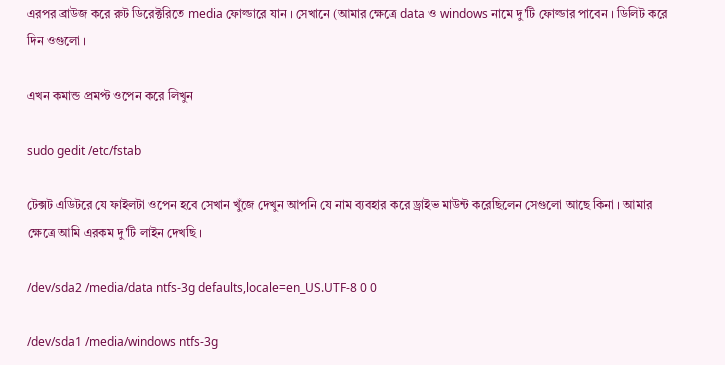এরপর ব্রাউজ করে রুট ডিরেক্টরিতে media ফোল্ডারে যান । সেখানে (আমার ক্ষেত্রে data ও windows নামে দু'টি ফোল্ডার পাবেন । ডিলিট করে দিন ওগুলো ।

এখন কমান্ড প্রমপ্ট ওপেন করে লিখুন

sudo gedit /etc/fstab

টেক্সট এডিটরে যে ফাইলটা ওপেন হবে সেখান খুঁজে দেখুন আপনি যে নাম ব্যবহার করে ড্রাইভ মাউন্ট করেছিলেন সেগুলো আছে কিনা । আমার ক্ষেত্রে আমি এরকম দু'টি লাইন দেখছি ।

/dev/sda2 /media/data ntfs-3g defaults,locale=en_US.UTF-8 0 0

/dev/sda1 /media/windows ntfs-3g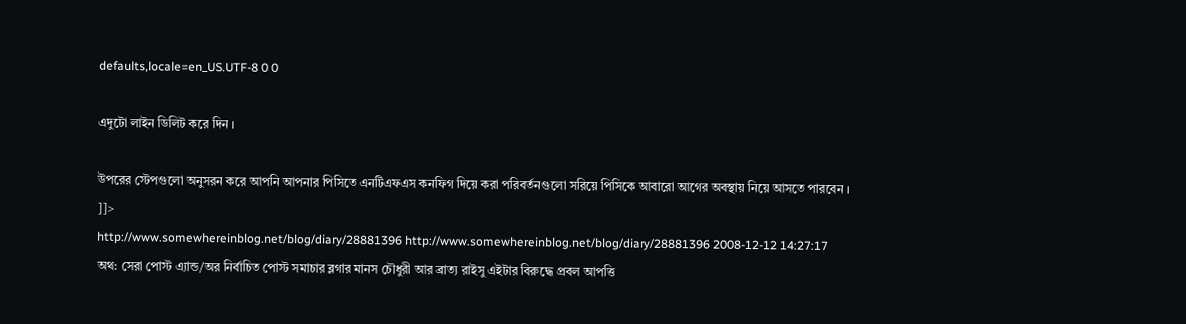defaults,locale=en_US.UTF-8 0 0

এদুটো লাইন ডিলিট করে দিন ।

উপরের স্টেপগুলো অনুসরন করে আপনি আপনার পিসিতে এনটিএফএস কনফিগ দিয়ে করা পরিবর্তনগুলো সরিয়ে পিসিকে আবারো আগের অবস্থায় নিয়ে আসতে পারবেন ।
]]>
http://www.somewhereinblog.net/blog/diary/28881396 http://www.somewhereinblog.net/blog/diary/28881396 2008-12-12 14:27:17
অথ: সেরা পোস্ট এ্যান্ড/অর নির্বাচিত পোস্ট সমাচার ব্লগার মানস চৌধুরী আর ব্রাত্য রাইসু এইটার বিরুদ্ধে প্রবল আপত্তি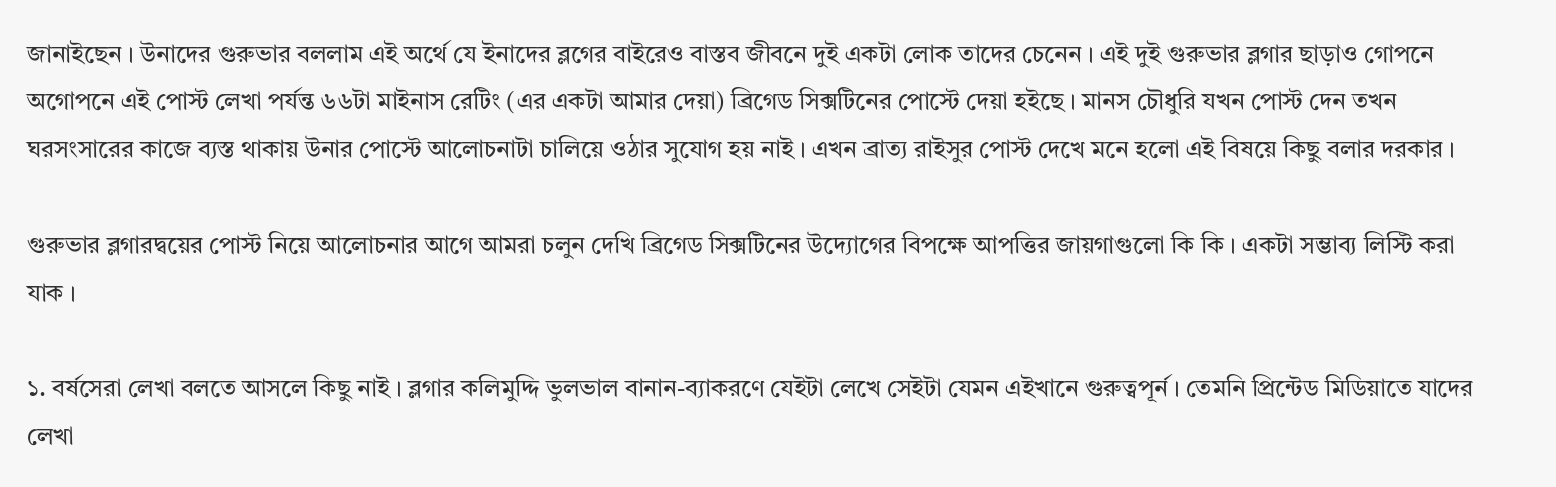জানাইছেন । উনাদের গুরুভার বললাম এই অর্থে যে ইনাদের ব্লগের বাইরেও বাস্তব জীবনে দুই একটা লোক তাদের চেনেন । এই দুই গুরুভার ব্লগার ছাড়াও গোপনে অগোপনে এই পোস্ট লেখা পর্যন্ত ৬৬টা মাইনাস রেটিং (এর একটা আমার দেয়া) ব্রিগেড সিক্সটিনের পোস্টে দেয়া হইছে । মানস চৌধুরি যখন পোস্ট দেন তখন ঘরসংসারের কাজে ব্যস্ত থাকায় উনার পোস্টে আলোচনাটা চালিয়ে ওঠার সুযোগ হয় নাই । এখন ব্রাত্য রাইসুর পোস্ট দেখে মনে হলো এই বিষয়ে কিছু বলার দরকার ।

গুরুভার ব্লগারদ্বয়ের পোস্ট নিয়ে আলোচনার আগে আমরা চলুন দেখি ব্রিগেড সিক্সটিনের উদ্যোগের বিপক্ষে আপত্তির জায়গাগুলো কি কি । একটা সম্ভাব্য লিস্টি করা যাক ।

১. বর্ষসেরা লেখা বলতে আসলে কিছু নাই । ব্লগার কলিমুদ্দি ভুলভাল বানান-ব্যাকরণে যেইটা লেখে সেইটা যেমন এইখানে গুরুত্বপূর্ন । তেমনি প্রিন্টেড মিডিয়াতে যাদের লেখা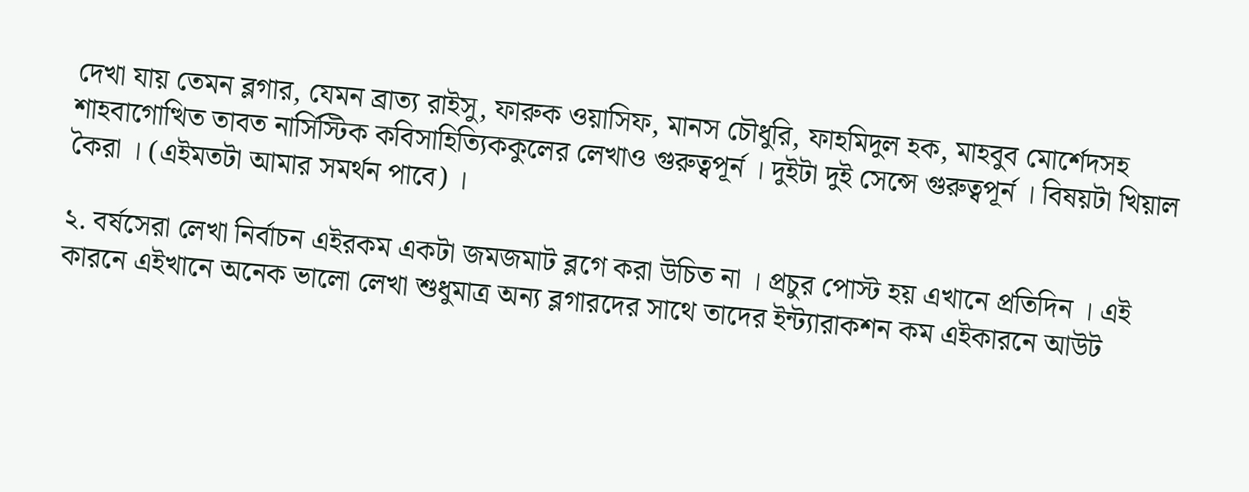দেখা যায় তেমন ব্লগার, যেমন ব্রাত্য রাইসু, ফারুক ওয়াসিফ, মানস চৌধুরি, ফাহমিদুল হক, মাহবুব মোর্শেদসহ শাহবাগোত্থিত তাবত নার্সিস্টিক কবিসাহিত্যিককুলের লেখাও গুরুত্বপূর্ন । দুইটা দুই সেন্সে গুরুত্বপূর্ন । বিষয়টা খিয়াল কৈরা । (এইমতটা আমার সমর্থন পাবে) ।

২. বর্ষসেরা লেখা নির্বাচন এইরকম একটা জমজমাট ব্লগে করা উচিত না । প্রচুর পোস্ট হয় এখানে প্রতিদিন । এই কারনে এইখানে অনেক ভালো লেখা শুধুমাত্র অন্য ব্লগারদের সাথে তাদের ইন্ট্যারাকশন কম এইকারনে আউট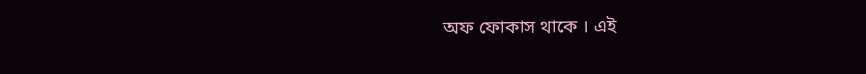অফ ফোকাস থাকে । এই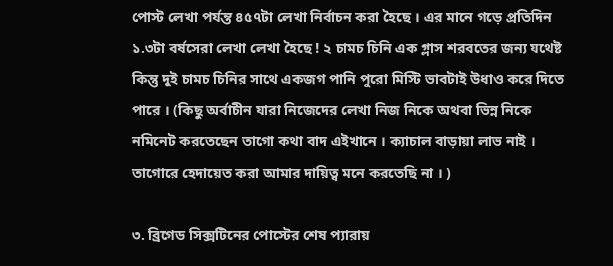পোস্ট লেখা পর্যন্ত ৪৫৭টা লেখা নির্বাচন করা হৈছে । এর মানে গড়ে প্রতিদিন ১.৩টা বর্ষসেরা লেখা লেখা হৈছে ! ২ চামচ চিনি এক গ্লাস শরবতের জন্য যথেষ্ট কিন্তু দুই চামচ চিনির সাথে একজগ পানি পুরো মিস্টি ভাবটাই উধাও করে দিতে পারে । (কিছু অর্বাচীন যারা নিজেদের লেখা নিজ নিকে অথবা ভিন্ন নিকে নমিনেট করতেছেন তাগো কথা বাদ এইখানে । ক্যাচাল বাড়ায়া লাভ নাই । তাগোরে হেদায়েত করা আমার দায়িত্ব মনে করতেছি না । )

৩. ব্রিগেড সিক্সটিনের পোস্টের শেষ প্যারায়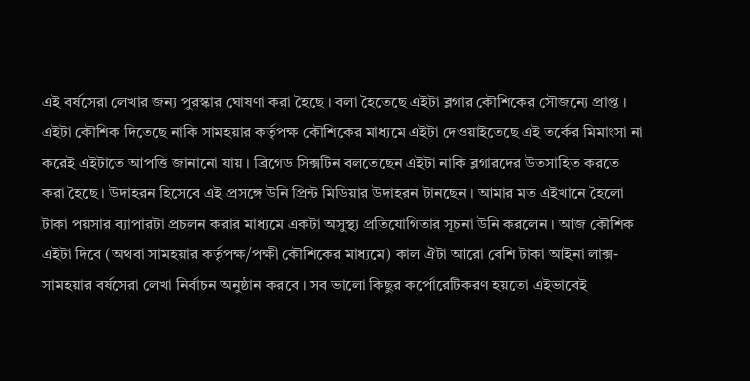এই বর্ষসেরা লেখার জন্য পুরস্কার ঘোষণা করা হৈছে । বলা হৈতেছে এইটা ব্লগার কৌশিকের সৌজন্যে প্রাপ্ত । এইটা কৌশিক দিতেছে নাকি সামহয়ার কর্তৃপক্ষ কৌশিকের মাধ্যমে এইটা দেওয়াইতেছে এই তর্কের মিমাংসা না করেই এইটাতে আপত্তি জানানো যায় । ব্রিগেড সিক্সটিন বলতেছেন এইটা নাকি ব্লগারদের উতসাহিত করতে করা হৈছে । উদাহরন হিসেবে এই প্রসঙ্গে উনি প্রিন্ট মিডিয়ার উদাহরন টানছেন । আমার মত এইখানে হৈলো টাকা পয়সার ব্যাপারটা প্রচলন করার মাধ্যমে একটা অসুস্থ্য প্রতিযোগিতার সূচনা উনি করলেন । আজ কৌশিক এইটা দিবে (অথবা সামহয়ার কর্তৃপক্ষ/পক্ষী কৌশিকের মাধ্যমে) কাল ঐটা আরো বেশি টাকা আইনা লাক্স-সামহয়ার বর্ষসেরা লেখা নির্বাচন অনুষ্ঠান করবে । সব ভালো কিছুর কর্পোরেটিকরণ হয়তো এইভাবেই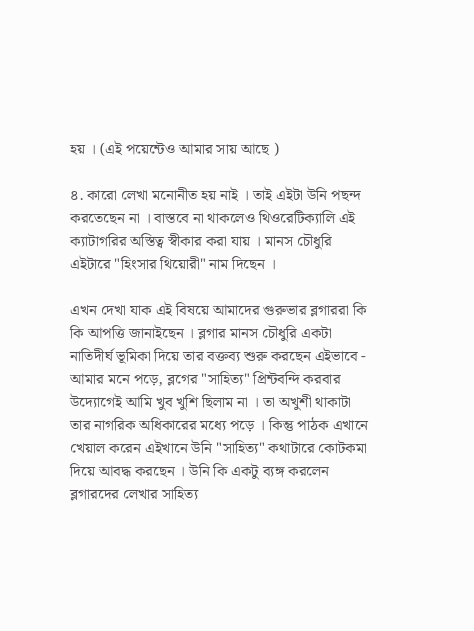হয় । (এই পয়েন্টেও আমার সায় আছে )

৪. কারো লেখা মনোনীত হয় নাই । তাই এইটা উনি পছন্দ করতেছেন না । বাস্তবে না থাকলেও থিওরেটিক্যালি এই ক্যাটাগরির অস্তিত্ব স্বীকার করা যায় । মানস চৌধুরি এইটারে "হিংসার থিয়োরী" নাম দিছেন ।

এখন দেখা যাক এই বিষয়ে আমাদের গুরুভার ব্লগাররা কি কি আপত্তি জানাইছেন । ব্লগার মানস চৌধুরি একটা নাতিদীর্ঘ ভূমিকা দিয়ে তার বক্তব্য শুরু করছেন এইভাবে - আমার মনে পড়ে, ব্লগের "সাহিত্য" প্রিন্টবন্দি করবার উদ্যোগেই আমি খুব খুশি ছিলাম না । তা অখুশী থাকাটা তার নাগরিক অধিকারের মধ্যে পড়ে । কিন্তু পাঠক এখানে খেয়াল করেন এইখানে উনি "সাহিত্য" কথাটারে কোটকমা দিয়ে আবদ্ধ করছেন । উনি কি একটু ব্যঙ্গ করলেন ব্লগারদের লেখার সাহিত্য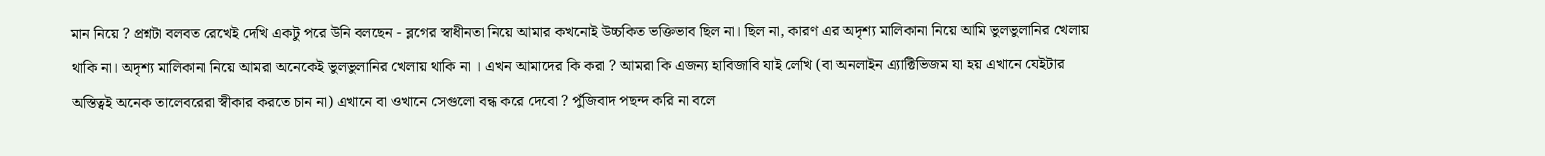মান নিয়ে ? প্রশ্নটা বলবত রেখেই দেখি একটু পরে উনি বলছেন - ব্লগের স্বাধীনতা নিয়ে আমার কখনোই উচ্চকিত ভক্তিভাব ছিল না। ছিল না, কারণ এর অদৃশ্য মালিকানা নিয়ে আমি ভুলভুলানির খেলায় থাকি না। অদৃশ্য মালিকানা নিয়ে আমরা অনেকেই ভুলভুলানির খেলায় থাকি না । এখন আমাদের কি করা ? আমরা কি এজন্য হাবিজাবি যাই লেখি (বা অনলাইন এ্যাক্টিভিজম যা হয় এখানে যেইটার অস্তিত্বই অনেক তালেবরেরা স্বীকার করতে চান না) এখানে বা ওখানে সেগুলো বন্ধ করে দেবো ? পুঁজিবাদ পছন্দ করি না বলে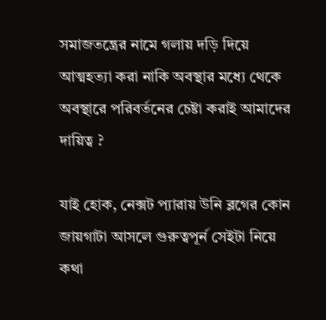সমাজতন্ত্রের নামে গলায় দড়ি দিয়ে আত্মহত্যা করা নাকি অবস্থার মধ্যে থেকে অবস্থারে পরিবর্তনের চেষ্টা করাই আমাদের দায়িত্ব ?

যাই হোক, নেক্সট প্যারায় উনি ব্লগের কোন জায়গাটা আসলে গুরুত্বপূর্ন সেইটা নিয়ে কথা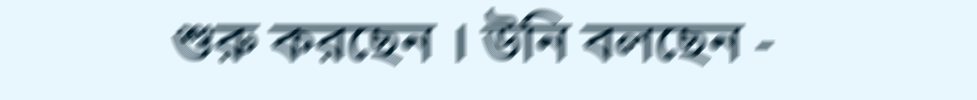শুরু করছেন । উনি বলছেন -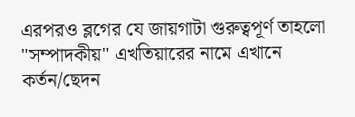এরপরও ব্লগের যে জায়গাটা গুরুত্বপূর্ণ তাহলো "সম্পাদকীয়" এখতিয়ারের নামে এখানে কর্তন/ছেদন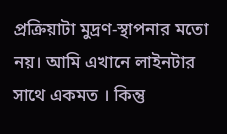প্রক্রিয়াটা মুদ্রণ-স্থাপনার মতো নয়। আমি এখানে লাইনটার সাথে একমত । কিন্তু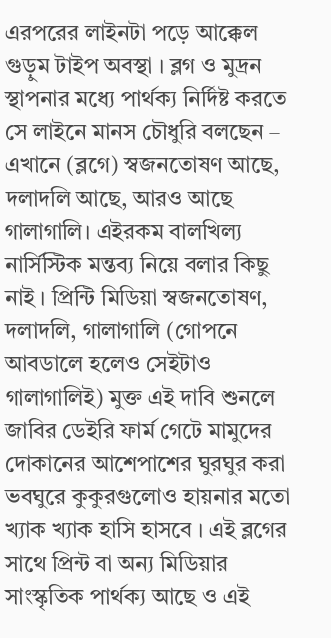এরপরের লাইনটা পড়ে আক্কেল গুড়ুম টাইপ অবস্থা । ব্লগ ও মুদ্রন স্থাপনার মধ্যে পার্থক্য নির্দিষ্ট করতে সে লাইনে মানস চৌধুরি বলছেন – এখানে (ব্লগে) স্বজনতোষণ আছে, দলাদলি আছে, আরও আছে গালাগালি। এইরকম বালখিল্য নার্সিস্টিক মন্তব্য নিয়ে বলার কিছু নাই । প্রিন্টি মিডিয়া স্বজনতোষণ, দলাদলি, গালাগালি (গোপনে আবডালে হলেও সেইটাও গালাগালিই) মুক্ত এই দাবি শুনলে জাবির ডেইরি ফার্ম গেটে মামুদের দোকানের আশেপাশের ঘুরঘুর করা ভবঘুরে কুকুরগুলোও হায়নার মতো খ্যাক খ্যাক হাসি হাসবে । এই ব্লগের সাথে প্রিন্ট বা অন্য মিডিয়ার সাংস্কৃতিক পার্থক্য আছে ও এই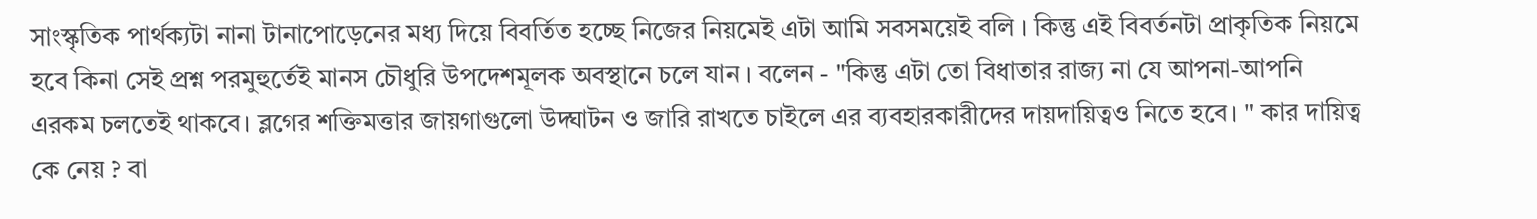সাংস্কৃতিক পার্থক্যটা নানা টানাপোড়েনের মধ্য দিয়ে বিবর্তিত হচ্ছে নিজের নিয়মেই এটা আমি সবসময়েই বলি । কিন্তু এই বিবর্তনটা প্রাকৃতিক নিয়মে হবে কিনা সেই প্রশ্ন পরমুহুর্তেই মানস চৌধুরি উপদেশমূলক অবস্থানে চলে যান । বলেন - "কিন্তু এটা তো বিধাতার রাজ্য না যে আপনা-আপনি এরকম চলতেই থাকবে। ব্লগের শক্তিমত্তার জায়গাগুলো উদ্ঘাটন ও জারি রাখতে চাইলে এর ব্যবহারকারীদের দায়দায়িত্বও নিতে হবে। " কার দায়িত্ব কে নেয় ? বা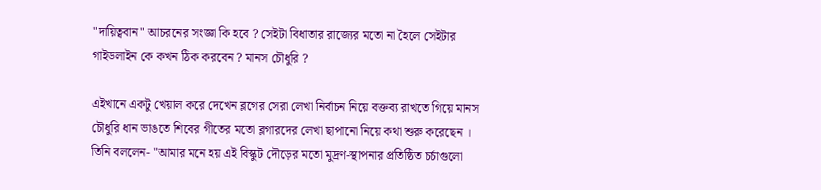"দায়িত্ববান" আচরনের সংজ্ঞা কি হবে ? সেইটা বিধাতার রাজ্যের মতো না হৈলে সেইটার গাইডলাইন কে কখন ঠিক করবেন ? মানস চৌধুরি ?

এইখানে একটু খেয়াল করে দেখেন ব্লগের সেরা লেখা নির্বাচন নিয়ে বক্তব্য রাখতে গিয়ে মানস চৌধুরি ধান ভাঙতে শিবের গীতের মতো ব্লগারদের লেখা ছাপানো নিয়ে কথা শুরু করেছেন । তিনি বললেন- "আমার মনে হয় এই বিস্কুট দৌড়ের মতো মুদ্রণ-স্থাপনার প্রতিষ্ঠিত চর্চাগুলো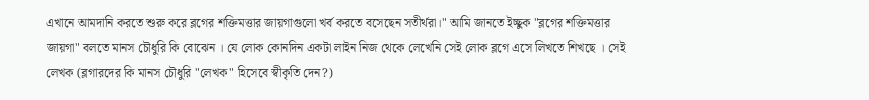এখানে আমদানি করতে শুরু করে ব্লগের শক্তিমত্তার জায়গাগুলো খর্ব করতে বসেছেন সতীর্থরা।" আমি জানতে ইচ্ছুক "ব্লগের শক্তিমত্তার জায়গা" বলতে মানস চৌধুরি কি বোঝেন । যে লোক কোনদিন একটা লাইন নিজ থেকে লেখেনি সেই লোক ব্লগে এসে লিখতে শিখছে । সেই লেখক (ব্লগারদের কি মানস চৌধুরি "লেখক" হিসেবে স্বীকৃতি দেন?)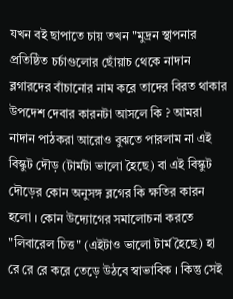যখন বই ছাপাতে চায় তখন "মুদ্রন স্থাপনার প্রতিষ্ঠিত চর্চাগুলোর ছোঁয়াচ থেকে নাদান ব্লগারদের বাঁচানোর নাম করে তাদের বিরত থাকার উপদেশ দেবার কারনটা আসলে কি ? আমরা নাদান পাঠকরা আরোও বুঝতে পারলাম না এই বিস্কুট দৌড় (টার্মটা ভালো হৈছে) বা এই বিস্কুট দৌড়ের কোন অনুসঙ্গ ব্লগের কি ক্ষতির কারন হলো । কোন উদ্যোগের সমালোচনা করতে "লিবারেল চিত্ত" (এইটাও ভালো টার্ম হৈছে) হা রে রে রে করে তেড়ে উঠবে স্বাভাবিক । কিন্তু সেই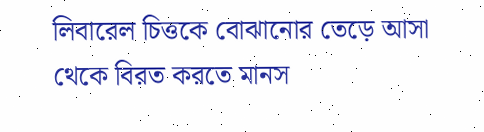লিবারেল চিত্তকে বোঝানোর তেড়ে আসা থেকে বিরত করতে মানস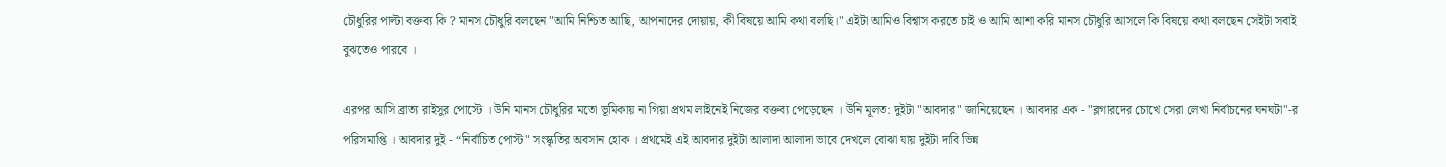চৌধুরির পাল্টা বক্তব্য কি ? মানস চৌধুরি বলছেন "আমি নিশ্চিত আছি, আপনাদের দোয়ায়, কী বিষয়ে আমি কথা বলছি।" এইটা আমিও বিশ্বাস করতে চাই ও আমি আশা করি মানস চৌধুরি আসলে কি বিষয়ে কথা বলছেন সেইটা সবাই বুঝতেও পারবে ।

এরপর আসি ব্রাত্য রাইসুর পোস্টে । উনি মানস চৌধুরির মতো ভূমিকায় না গিয়া প্রথম লাইনেই নিজের বক্তব্য পেড়েছেন । উনি মূলত: দুইটা "আবদার" জানিয়েছেন । আবদার এক - "ব্লগারদের চোখে সেরা লেখা নির্বাচনের ঘনঘটা"-র পরিসমাপ্তি । আবদার দুই - “নির্বাচিত পোস্ট" সংস্কৃতির অবসান হোক । প্রথমেই এই আবদার দুইটা আলাদা আলাদা ভাবে দেখলে বোঝা যায় দুইটা দাবি ভিন্ন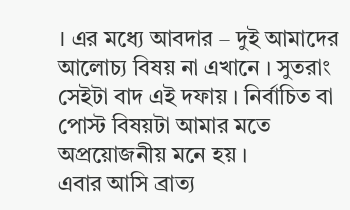। এর মধ্যে আবদার – দুই আমাদের আলোচ্য বিষয় না এখানে । সুতরাং সেইটা বাদ এই দফায় । নির্বাচিত বা পোস্ট বিষয়টা আমার মতে অপ্রয়োজনীয় মনে হয় ।
এবার আসি ব্রাত্য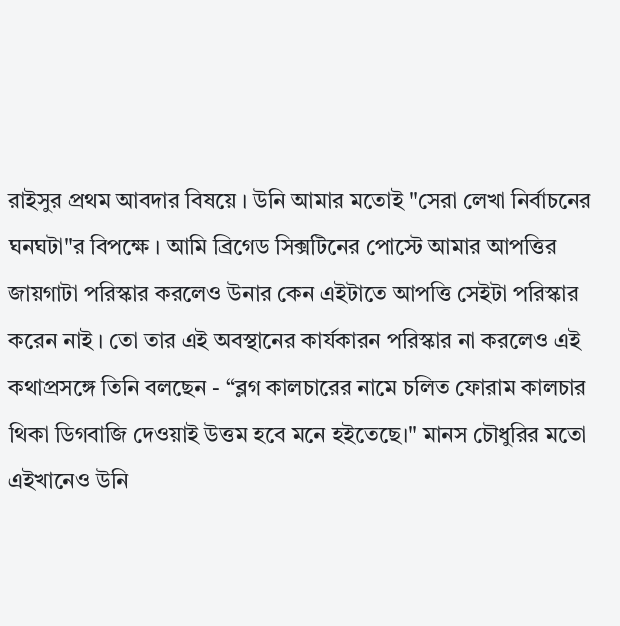রাইসুর প্রথম আবদার বিষয়ে । উনি আমার মতোই "সেরা লেখা নির্বাচনের ঘনঘটা"র বিপক্ষে । আমি ব্রিগেড সিক্সটিনের পোস্টে আমার আপত্তির জায়গাটা পরিস্কার করলেও উনার কেন এইটাতে আপত্তি সেইটা পরিস্কার করেন নাই । তো তার এই অবস্থানের কার্যকারন পরিস্কার না করলেও এই কথাপ্রসঙ্গে তিনি বলছেন - “ব্লগ কালচারের নামে চলিত ফোরাম কালচার থিকা ডিগবাজি দেওয়াই উত্তম হবে মনে হইতেছে।" মানস চৌধুরির মতো এইখানেও উনি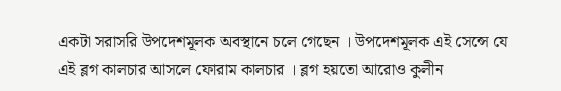একটা সরাসরি উপদেশমূলক অবস্থানে চলে গেছেন । উপদেশমূলক এই সেন্সে যে এই ব্লগ কালচার আসলে ফোরাম কালচার । ব্লগ হয়তো আরোও কুলীন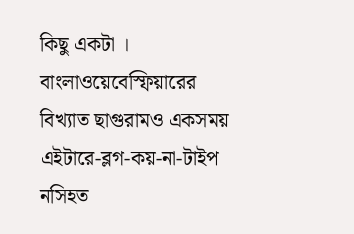কিছু একটা । বাংলাওয়েবেস্ফিয়ারের বিখ্যাত ছাগুরামও একসময় এইটারে-ব্লগ-কয়-না-টাইপ নসিহত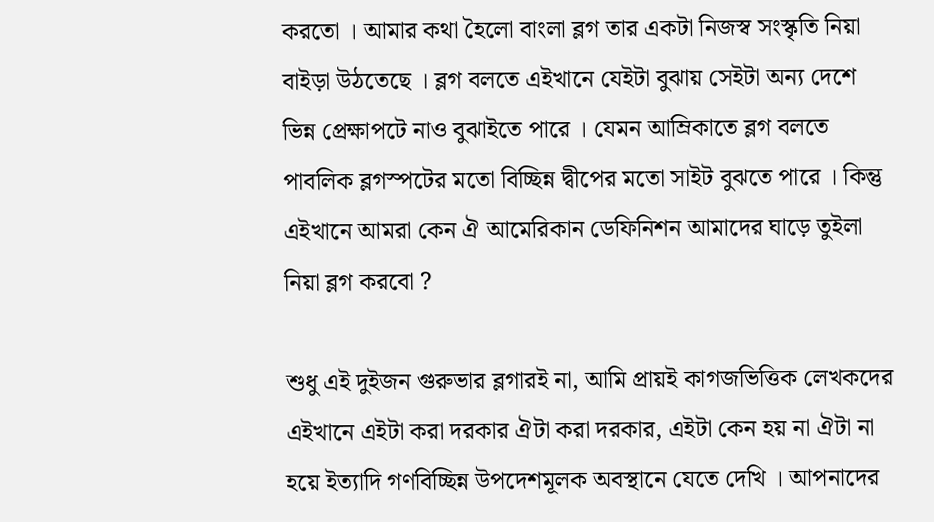করতো । আমার কথা হৈলো বাংলা ব্লগ তার একটা নিজস্ব সংস্কৃতি নিয়া বাইড়া উঠতেছে । ব্লগ বলতে এইখানে যেইটা বুঝায় সেইটা অন্য দেশে ভিন্ন প্রেক্ষাপটে নাও বুঝাইতে পারে । যেমন আম্রিকাতে ব্লগ বলতে পাবলিক ব্লগস্পটের মতো বিচ্ছিন্ন দ্বীপের মতো সাইট বুঝতে পারে । কিন্তু এইখানে আমরা কেন ঐ আমেরিকান ডেফিনিশন আমাদের ঘাড়ে তুইলা নিয়া ব্লগ করবো ?

শুধু এই দুইজন গুরুভার ব্লগারই না, আমি প্রায়ই কাগজভিত্তিক লেখকদের এইখানে এইটা করা দরকার ঐটা করা দরকার, এইটা কেন হয় না ঐটা না হয়ে ইত্যাদি গণবিচ্ছিন্ন উপদেশমূলক অবস্থানে যেতে দেখি । আপনাদের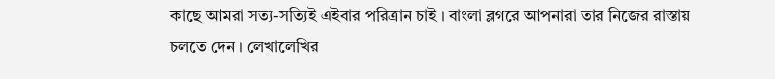কাছে আমরা সত্য-সত্যিই এইবার পরিত্রান চাই । বাংলা ব্লগরে আপনারা তার নিজের রাস্তায় চলতে দেন । লেখালেখির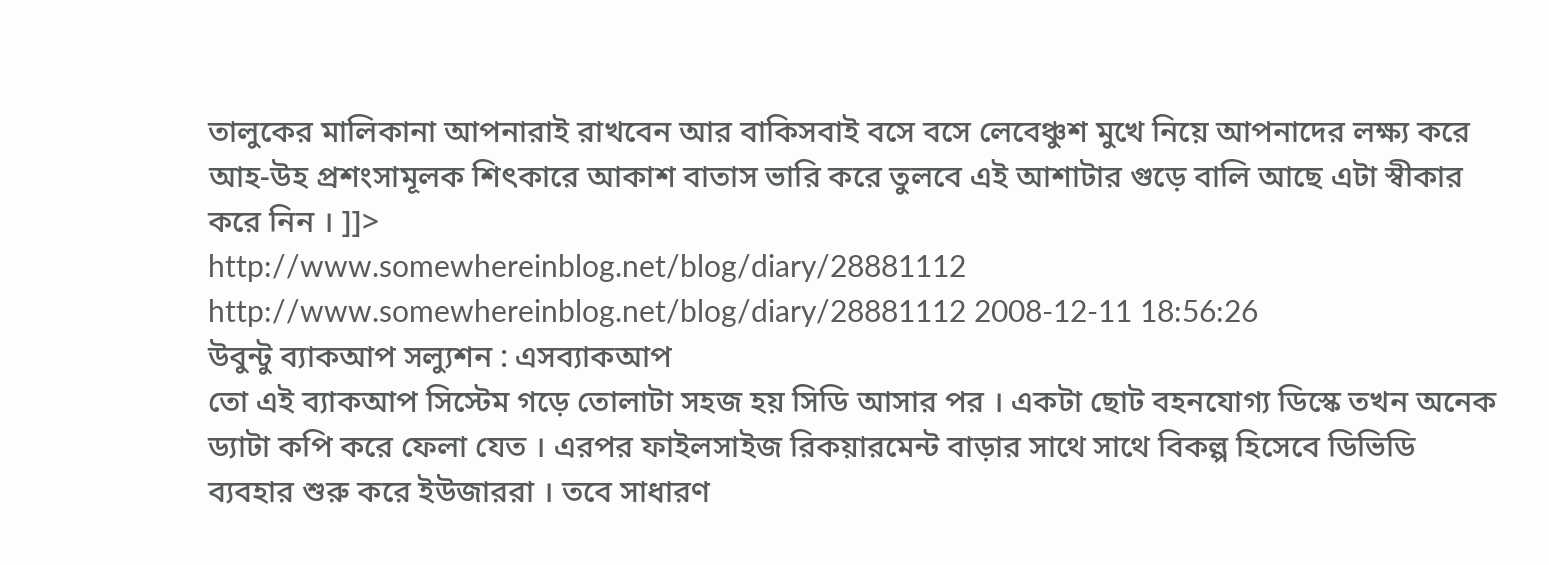তালুকের মালিকানা আপনারাই রাখবেন আর বাকিসবাই বসে বসে লেবেঞ্চুশ মুখে নিয়ে আপনাদের লক্ষ্য করে আহ-উহ প্রশংসামূলক শিৎকারে আকাশ বাতাস ভারি করে তুলবে এই আশাটার গুড়ে বালি আছে এটা স্বীকার করে নিন । ]]>
http://www.somewhereinblog.net/blog/diary/28881112 http://www.somewhereinblog.net/blog/diary/28881112 2008-12-11 18:56:26
উবুন্টু ব্যাকআপ সল্যুশন : এসব্যাকআপ
তো এই ব্যাকআপ সিস্টেম গড়ে তোলাটা সহজ হয় সিডি আসার পর । একটা ছোট বহনযোগ্য ডিস্কে তখন অনেক ড্যাটা কপি করে ফেলা যেত । এরপর ফাইলসাইজ রিকয়ারমেন্ট বাড়ার সাথে সাথে বিকল্প হিসেবে ডিভিডি ব্যবহার শুরু করে ইউজাররা । তবে সাধারণ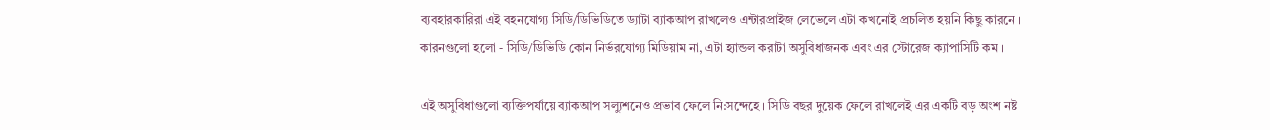ব্যবহারকারিরা এই বহনযোগ্য সিডি/ডিভিডিতে ড্যাটা ব্যাকআপ রাখলেও এন্টারপ্রাইজ লেভেলে এটা কখনোই প্রচলিত হয়নি কিছু কারনে । কারনগুলো হলো - সিডি/ডিভিডি কোন নির্ভরযোগ্য মিডিয়াম না, এটা হ্যান্ডল করাটা অসুবিধাজনক এবং এর স্টোরেজ ক্যাপাসিটি কম ।

এই অসুবিধাগুলো ব্যক্তিপর্যায়ে ব্যাকআপ সল্যুশনেও প্রভাব ফেলে নি:সন্দেহে । সিডি বছর দুয়েক ফেলে রাখলেই এর একটি বড় অংশ নষ্ট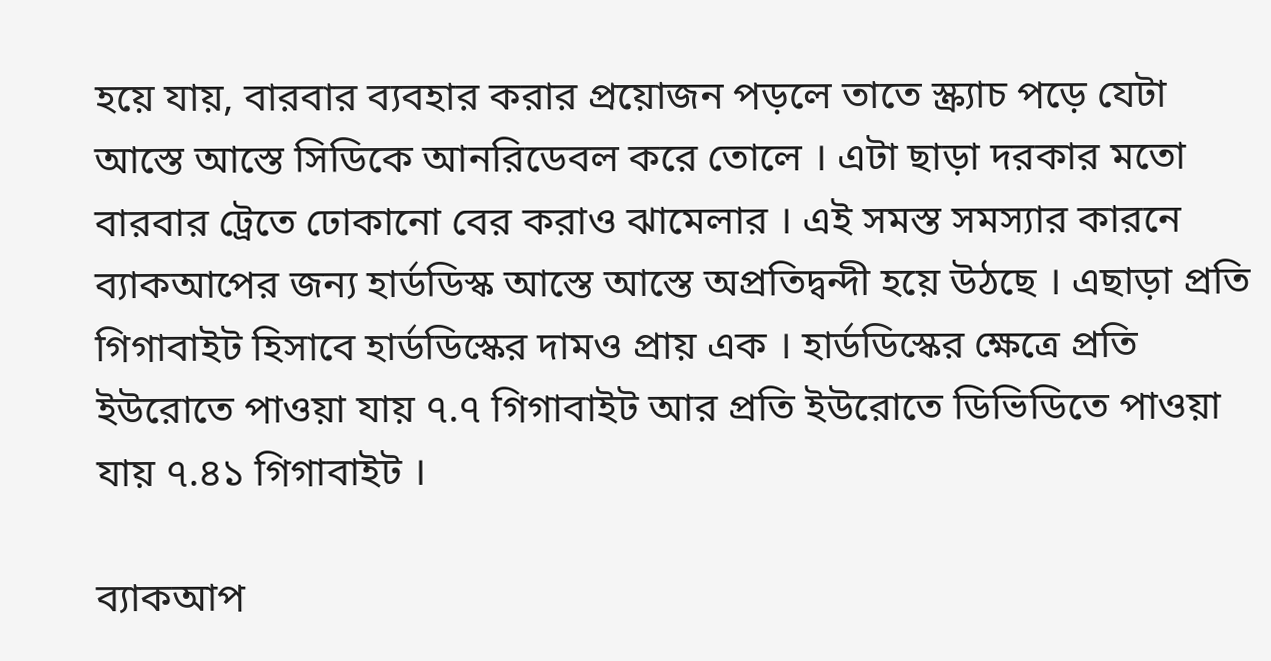হয়ে যায়, বারবার ব্যবহার করার প্রয়োজন পড়লে তাতে স্ক্র্যাচ পড়ে যেটা আস্তে আস্তে সিডিকে আনরিডেবল করে তোলে । এটা ছাড়া দরকার মতো বারবার ট্রেতে ঢোকানো বের করাও ঝামেলার । এই সমস্ত সমস্যার কারনে ব্যাকআপের জন্য হার্ডডিস্ক আস্তে আস্তে অপ্রতিদ্বন্দী হয়ে উঠছে । এছাড়া প্রতি গিগাবাইট হিসাবে হার্ডডিস্কের দামও প্রায় এক । হার্ডডিস্কের ক্ষেত্রে প্রতি ইউরোতে পাওয়া যায় ৭.৭ গিগাবাইট আর প্রতি ইউরোতে ডিভিডিতে পাওয়া যায় ৭.৪১ গিগাবাইট ।

ব্যাকআপ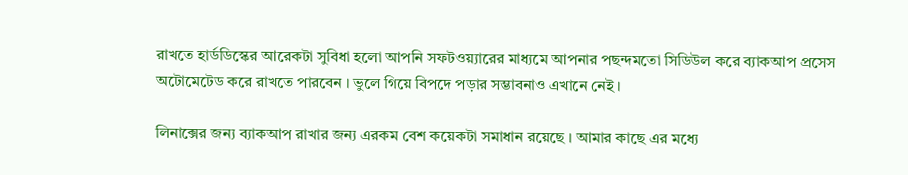রাখতে হার্ডডিস্কের আরেকটা সুবিধা হলো আপনি সফটওয়্যারের মাধ্যমে আপনার পছন্দমতো সিডিউল করে ব্যাকআপ প্রসেস অটোমেটেড করে রাখতে পারবেন । ভুলে গিয়ে বিপদে পড়ার সম্ভাবনাও এখানে নেই ।

লিনাক্সের জন্য ব্যাকআপ রাখার জন্য এরকম বেশ কয়েকটা সমাধান রয়েছে । আমার কাছে এর মধ্যে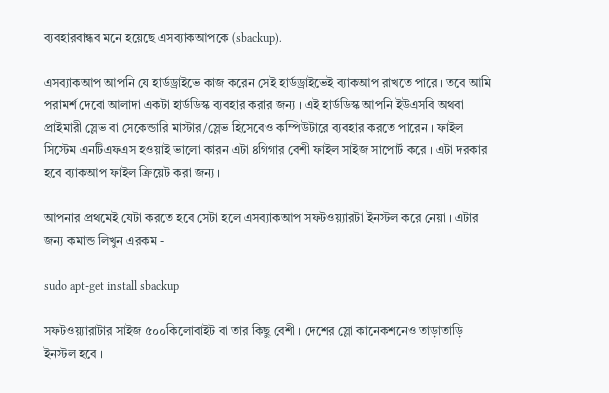ব্যবহারবান্ধব মনে হয়েছে এসব্যাকআপকে (sbackup).

এসব্যাকআপ আপনি যে হার্ডড্রাইভে কাজ করেন সেই হার্ডড্রাইভেই ব্যাকআপ রাখতে পারে । তবে আমি পরামর্শ দেবো আলাদা একটা হার্ডডিস্ক ব্যবহার করার জন্য । এই হার্ডডিস্ক আপনি ইউএসবি অথবা প্রাইমারী স্লেভ বা সেকেন্ডারি মাস্টার/স্লেভ হিসেবেও কম্পিউটারে ব্যবহার করতে পারেন । ফাইল সিস্টেম এনটিএফএস হওয়াই ভালো কারন এটা ৪গিগার বেশী ফাইল সাইজ সাপোর্ট করে । এটা দরকার হবে ব্যাকআপ ফাইল ক্রিয়েট করা জন্য ।

আপনার প্রথমেই যেটা করতে হবে সেটা হলে এসব্যাকআপ সফটওয়্যারটা ইনস্টল করে নেয়া । এটার জন্য কমান্ড লিখুন এরকম -

sudo apt-get install sbackup

সফটওয়্যারাটার সাইজ ৫০০কিলোবাইট বা তার কিছু বেশী । দেশের স্লো কানেকশনেও তাড়াতাড়ি ইনস্টল হবে ।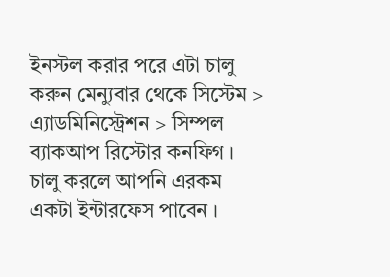ইনস্টল করার পরে এটা চালু করুন মেন্যুবার থেকে সিস্টেম > এ্যাডমিনিস্ট্রেশন > সিম্পল ব্যাকআপ রিস্টোর কনফিগ । চালু করলে আপনি এরকম একটা ইন্টারফেস পাবেন ।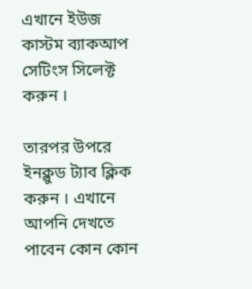এখানে ইউজ কাস্টম ব্যাকআপ সেটিংস সিলেক্ট করুন ।

তারপর উপরে ইনক্লুড ট্যাব ক্লিক করুন । এখানে আপনি দেখতে পাবেন কোন কোন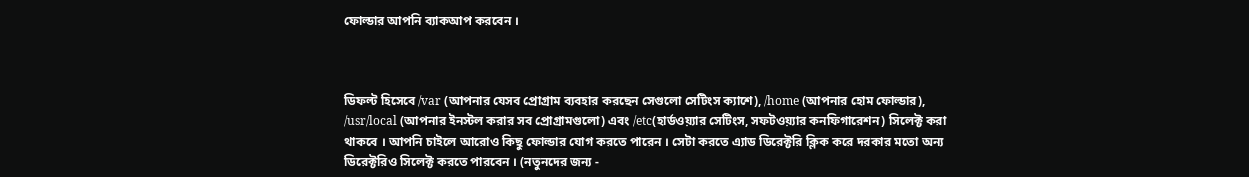ফোল্ডার আপনি ব্যাকআপ করবেন ।



ডিফল্ট হিসেবে /var (আপনার যেসব প্রোগ্রাম ব্যবহার করছেন সেগুলো সেটিংস ক্যাশে), /home (আপনার হোম ফোল্ডার), /usr/local (আপনার ইনস্টল করার সব প্রোগ্রামগুলো) এবং /etc(হার্ডওয়্যার সেটিংস, সফটওয়্যার কনফিগারেশন) সিলেক্ট করা থাকবে । আপনি চাইলে আরোও কিছু ফোল্ডার যোগ করতে পারেন । সেটা করতে এ্যাড ডিরেক্টরি ক্লিক করে দরকার মতো অন্য ডিরেক্টরিও সিলেক্ট করতে পারবেন । (নতুনদের জন্য -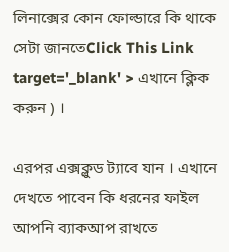লিনাক্সের কোন ফোল্ডারে কি থাকে সেটা জানতেClick This Link target='_blank' > এখানে ক্লিক করুন ) ।

এরপর এক্সক্লুড ট্যাবে যান । এখানে দেখতে পাবেন কি ধরনের ফাইল আপনি ব্যাকআপ রাখতে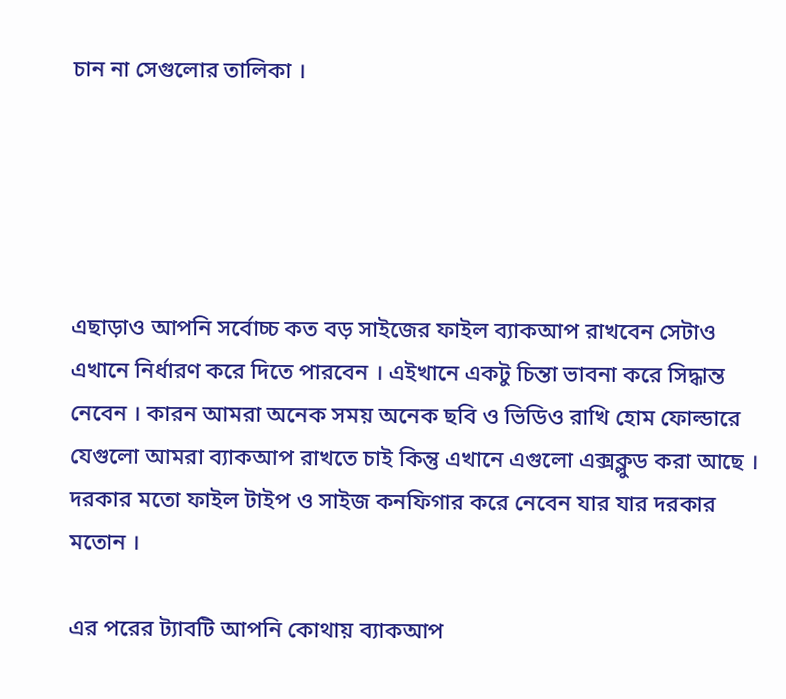চান না সেগুলোর তালিকা ।





এছাড়াও আপনি সর্বোচ্চ কত বড় সাইজের ফাইল ব্যাকআপ রাখবেন সেটাও এখানে নির্ধারণ করে দিতে পারবেন । এইখানে একটু চিন্তা ভাবনা করে সিদ্ধান্ত নেবেন । কারন আমরা অনেক সময় অনেক ছবি ও ভিডিও রাখি হোম ফোল্ডারে যেগুলো আমরা ব্যাকআপ রাখতে চাই কিন্তু এখানে এগুলো এক্সক্লুড করা আছে । দরকার মতো ফাইল টাইপ ও সাইজ কনফিগার করে নেবেন যার যার দরকার মতোন ।

এর পরের ট্যাবটি আপনি কোথায় ব্যাকআপ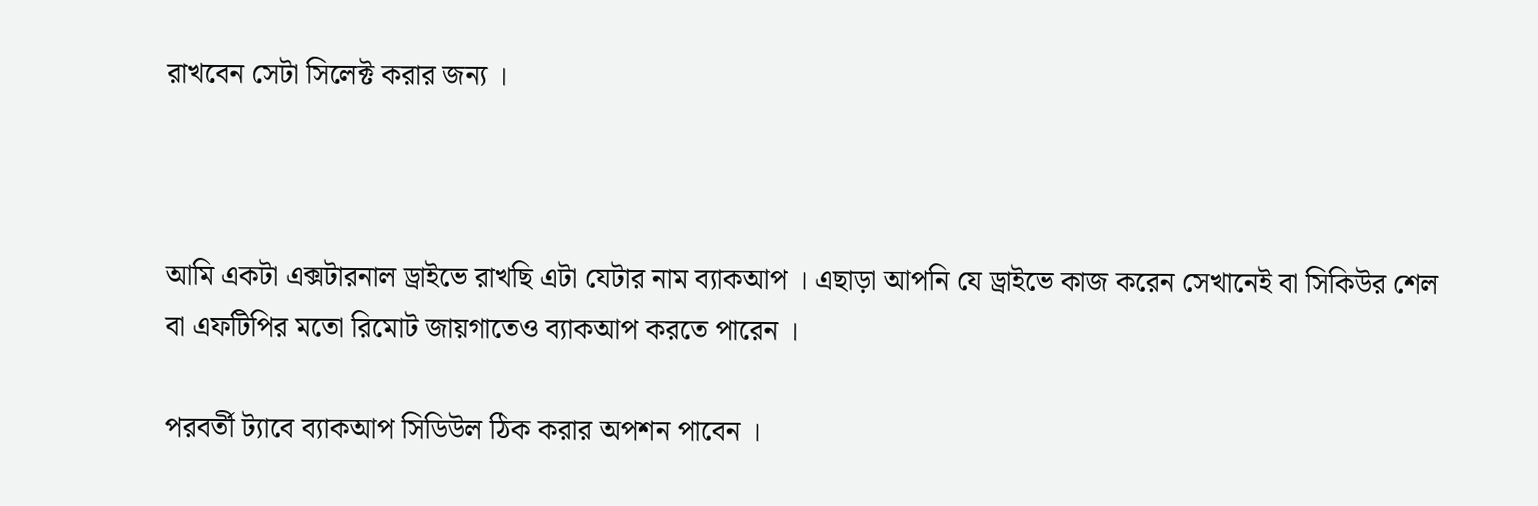রাখবেন সেটা সিলেক্ট করার জন্য ।



আমি একটা এক্সটারনাল ড্রাইভে রাখছি এটা যেটার নাম ব্যাকআপ । এছাড়া আপনি যে ড্রাইভে কাজ করেন সেখানেই বা সিকিউর শেল বা এফটিপির মতো রিমোট জায়গাতেও ব্যাকআপ করতে পারেন ।

পরবর্তী ট্যাবে ব্যাকআপ সিডিউল ঠিক করার অপশন পাবেন ।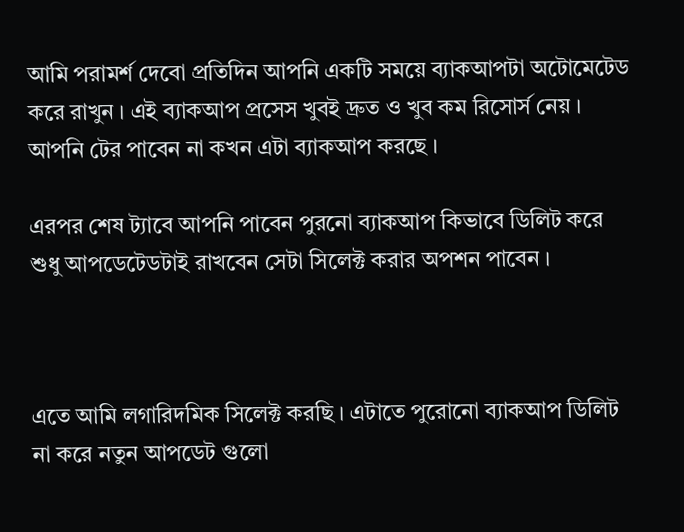আমি পরামর্শ দেবো প্রতিদিন আপনি একটি সময়ে ব্যাকআপটা অটোমেটেড করে রাখুন । এই ব্যাকআপ প্রসেস খুবই দ্রুত ও খুব কম রিসোর্স নেয় । আপনি টের পাবেন না কখন এটা ব্যাকআপ করছে ।

এরপর শেষ ট্যাবে আপনি পাবেন পুরনো ব্যাকআপ কিভাবে ডিলিট করে শুধু আপডেটেডটাই রাখবেন সেটা সিলেক্ট করার অপশন পাবেন ।



এতে আমি লগারিদমিক সিলেক্ট করছি । এটাতে পুরোনো ব্যাকআপ ডিলিট না করে নতুন আপডেট গুলো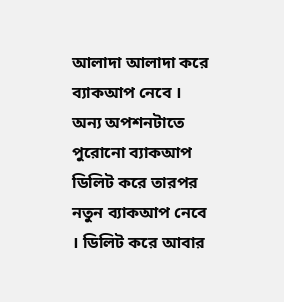আলাদা আলাদা করে ব্যাকআপ নেবে । অন্য অপশনটাতে পুরোনো ব্যাকআপ ডিলিট করে তারপর নতুন ব্যাকআপ নেবে । ডিলিট করে আবার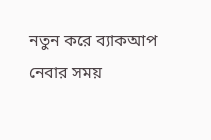নতুন করে ব্যাকআপ নেবার সময়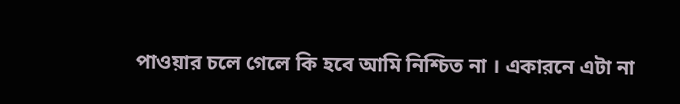পাওয়ার চলে গেলে কি হবে আমি নিশ্চিত না । একারনে এটা না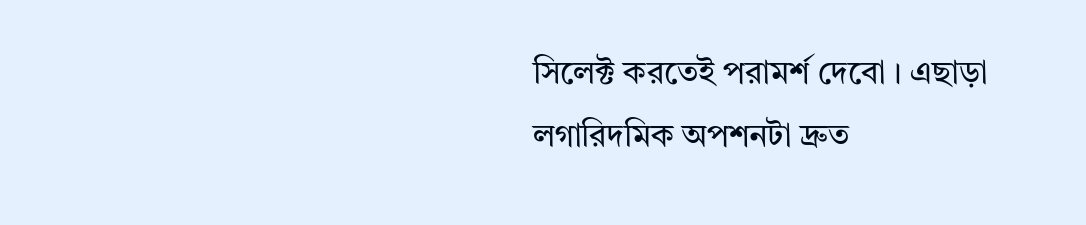সিলেক্ট করতেই পরামর্শ দেবো । এছাড়া লগারিদমিক অপশনটা দ্রুত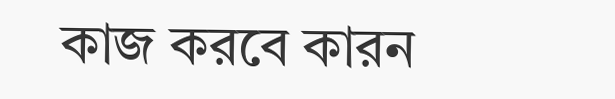কাজ করবে কারন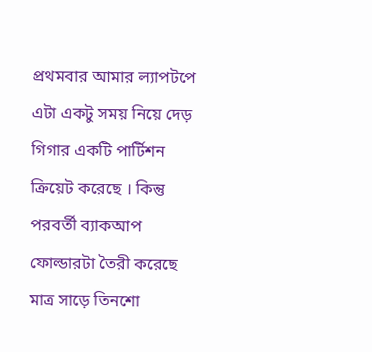প্রথমবার আমার ল্যাপটপে এটা একটু সময় নিয়ে দেড় গিগার একটি পার্টিশন ক্রিয়েট করেছে । কিন্তু পরবর্তী ব্যাকআপ ফোল্ডারটা তৈরী করেছে মাত্র সাড়ে তিনশো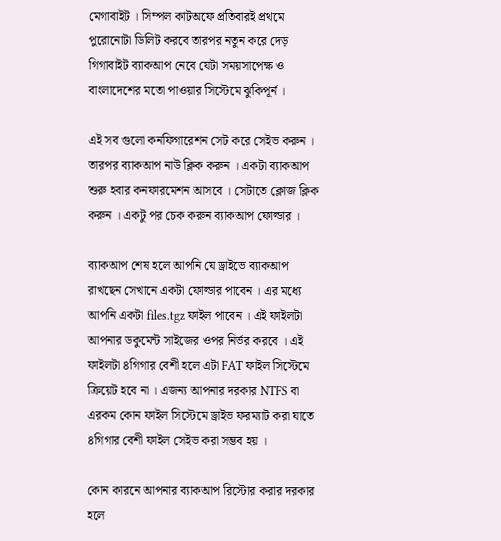মেগাবাইট । সিম্পল কাটঅফে প্রতিবারই প্রথমে পুরোনোটা ডিলিট করবে তারপর নতুন করে দেড় গিগাবাইট ব্যাকআপ নেবে যেটা সময়সাপেক্ষ ও বাংলাদেশের মতো পাওয়ার সিস্টেমে ঝুকিপূর্ন ।

এই সব গুলো কনফিগারেশন সেট করে সেইভ করুন । তারপর ব্যাকআপ নাউ ক্লিক করুন । একটা ব্যাকআপ শুরু হবার কনফারমেশন আসবে । সেটাতে ক্লোজ ক্লিক করুন । একটু পর চেক করুন ব্যাকআপ ফোল্ডার ।

ব্যাকআপ শেষ হলে আপনি যে ড্রাইভে ব্যাকআপ রাখছেন সেখানে একটা ফোল্ডার পাবেন । এর মধ্যে আপনি একটা files.tgz ফাইল পাবেন । এই ফাইলটা আপনার ডকুমেন্ট সাইজের ওপর নির্ভর করবে । এই ফাইলটা ৪গিগার বেশী হলে এটা FAT ফাইল সিস্টেমে ক্রিয়েট হবে না । এজন্য আপনার দরকার NTFS বা এরকম কোন ফাইল সিস্টেমে ড্রাইভ ফরম্যাট করা যাতে ৪গিগার বেশী ফাইল সেইভ করা সম্ভব হয় ।

কোন কারনে আপনার ব্যাকআপ রিস্টোর করার দরকার হলে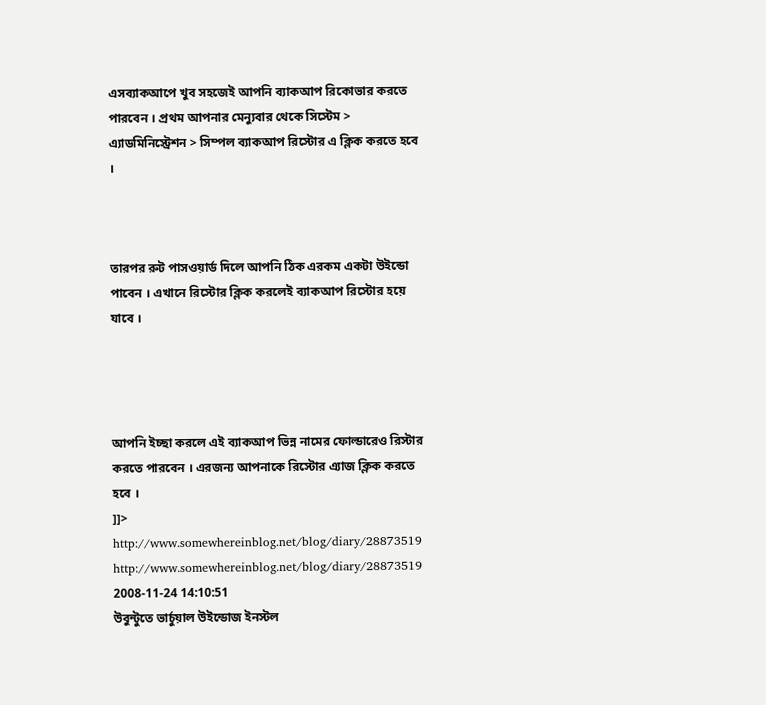এসব্যাকআপে খুব সহজেই আপনি ব্যাকআপ রিকোভার করতে পারবেন । প্রথম আপনার মেন্যুবার থেকে সিস্টেম > এ্যাডমিনিস্ট্রেশন > সিম্পল ব্যাকআপ রিস্টোর এ ক্লিক করতে হবে ।



তারপর রুট পাসওয়ার্ড দিলে আপনি ঠিক এরকম একটা উইন্ডো পাবেন । এখানে রিস্টোর ক্লিক করলেই ব্যাকআপ রিস্টোর হয়ে যাবে ।




আপনি ইচ্ছা করলে এই ব্যাকআপ ভিন্ন নামের ফোল্ডারেও রিস্টার করতে পারবেন । এরজন্য আপনাকে রিস্টোর এ্যাজ ক্লিক করতে হবে ।
]]>
http://www.somewhereinblog.net/blog/diary/28873519 http://www.somewhereinblog.net/blog/diary/28873519 2008-11-24 14:10:51
উবুন্টুতে ভার্চুয়াল উইন্ডোজ ইনস্টল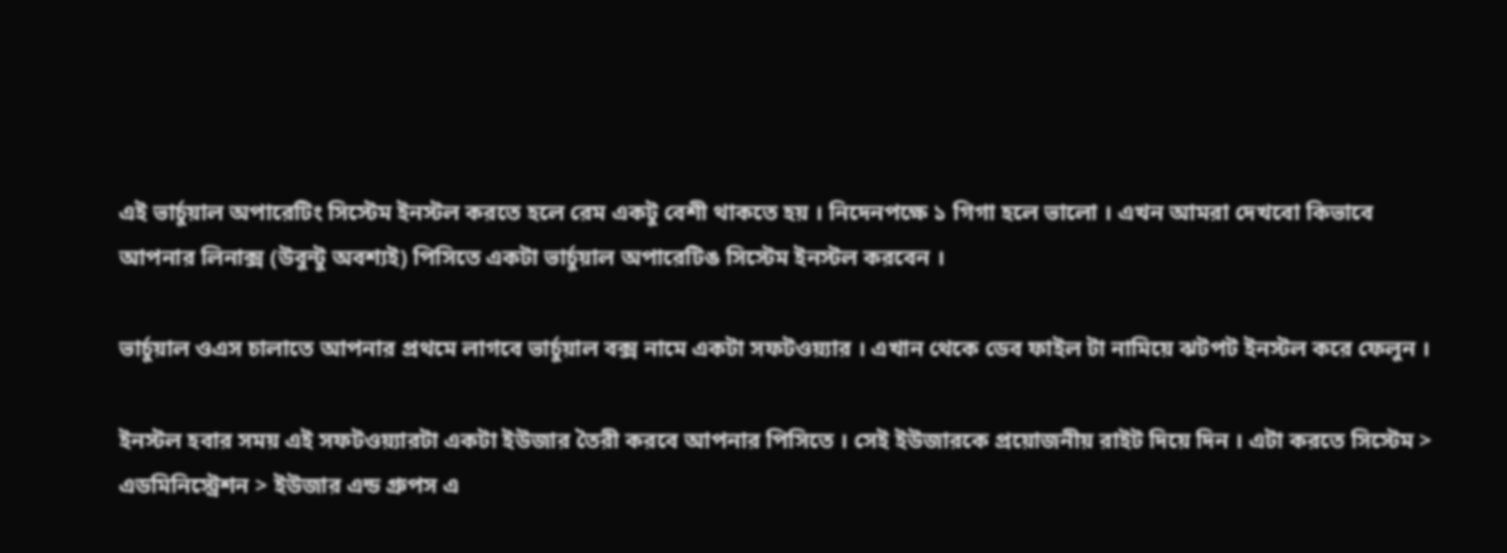এই ভার্চুয়াল অপারেটিং সিস্টেম ইনস্টল করতে হলে রেম একটু বেশী থাকতে হয় । নিদেনপক্ষে ১ গিগা হলে ভালো । এখন আমরা দেখবো কিভাবে আপনার লিনাক্স (উবুন্টু অবশ্যই) পিসিতে একটা ভার্চুয়াল অপারেটিঙ সিস্টেম ইনস্টল করবেন ।

ভার্চুয়াল ওএস চালাতে আপনার প্রথমে লাগবে ভার্চুয়াল বক্স নামে একটা সফটওয়্যার । এখান থেকে ডেব ফাইল টা নামিয়ে ঝটপট ইনস্টল করে ফেলুন ।

ইনস্টল হবার সময় এই সফটওয়্যারটা একটা ইউজার তৈরী করবে আপনার পিসিতে । সেই ইউজারকে প্রয়োজনীয় রাইট দিয়ে দিন । এটা করতে সিস্টেম > এডমিনিস্ট্রেশন > ইউজার এন্ড গ্রুপস এ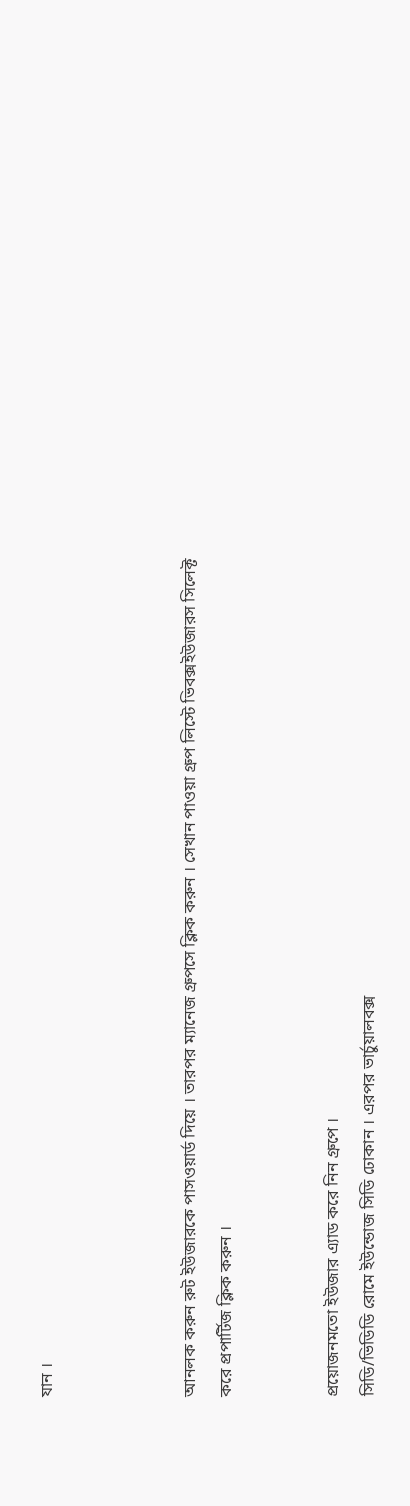যান ।



আনলক করুন রুট ইউজারকে পাসওয়ার্ড দিয়ে । তারপর ম্যানেজ গ্রুপসে ক্লিক করুন । সেখান পাওয়া গ্রুপ লিস্টে ভিবক্সইউজারস সিলেক্ট করে প্রপার্টিজ ক্লিক করুন ।


প্রয়োজনমতো ইউজার এ্যাড করে নিন গ্রুপে ।
সিডি/ভিডিডি রোমে ইউন্ডোজ সিডি ঢোকান । এরপর ভার্চুয়ালবক্স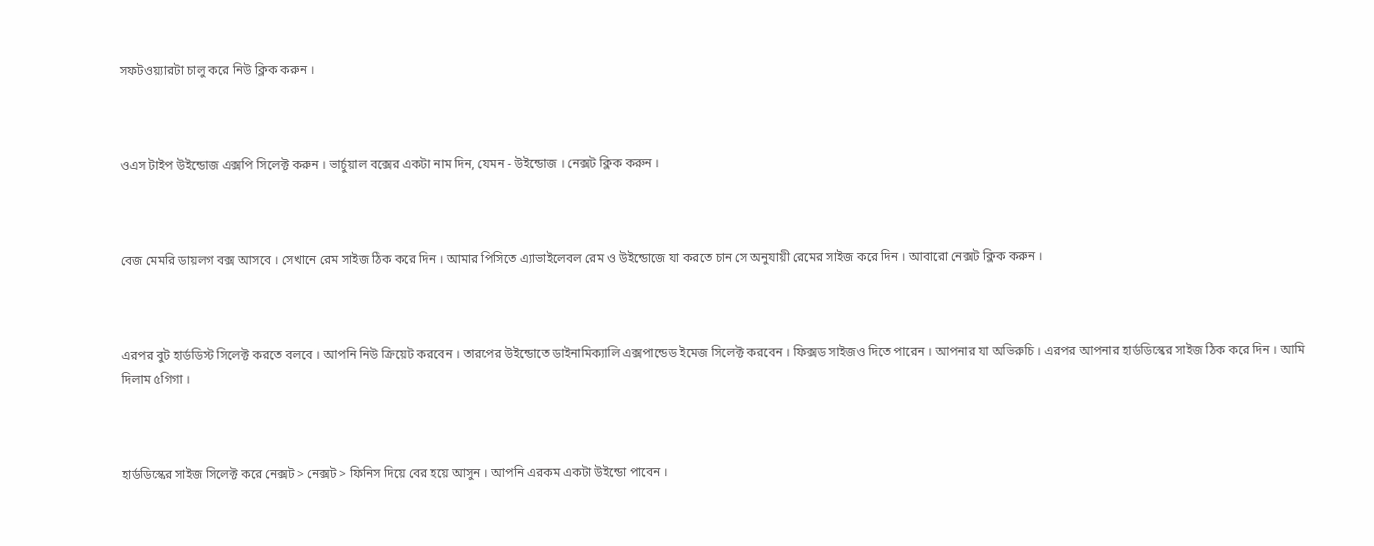সফটওয়্যারটা চালু করে নিউ ক্লিক করুন ।



ওএস টাইপ উইন্ডোজ এক্সপি সিলেক্ট করুন । ভার্চুয়াল বক্সের একটা নাম দিন, যেমন - উইন্ডোজ । নেক্সট ক্লিক করুন ।



বেজ মেমরি ডায়লগ বক্স আসবে । সেখানে রেম সাইজ ঠিক করে দিন । আমার পিসিতে এ্যাভাইলেবল রেম ও উইন্ডোজে যা করতে চান সে অনুযায়ী রেমের সাইজ করে দিন । আবারো নেক্সট ক্লিক করুন ।



এরপর বুট হার্ডডিস্ট সিলেক্ট করতে বলবে । আপনি নিউ ক্রিয়েট করবেন । তারপের উইন্ডোতে ডাইনামিক্যালি এক্সপান্ডেড ইমেজ সিলেক্ট করবেন । ফিক্সড সাইজও দিতে পারেন । আপনার যা অভিরুচি । এরপর আপনার হার্ডডিস্কের সাইজ ঠিক করে দিন । আমি দিলাম ৫গিগা ।



হার্ডডিস্কের সাইজ সিলেক্ট করে নেক্সট > নেক্সট > ফিনিস দিয়ে বের হয়ে আসুন । আপনি এরকম একটা উইন্ডো পাবেন ।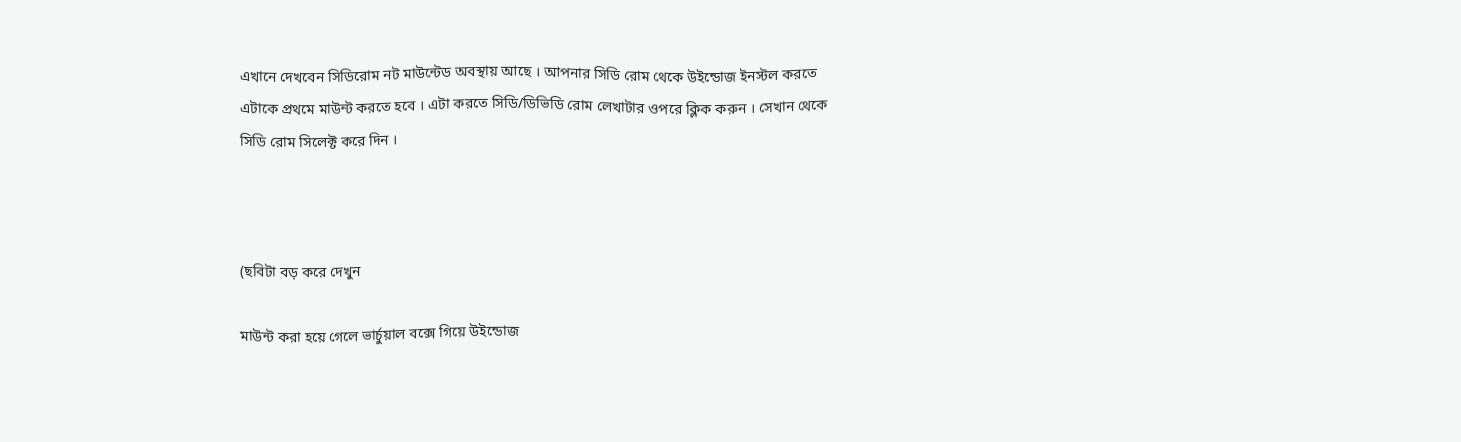এখানে দেখবেন সিডিরোম নট মাউন্টেড অবস্থায় আছে । আপনার সিডি রোম থেকে উইন্ডোজ ইনস্টল করতে এটাকে প্রথমে মাউন্ট করতে হবে । এটা করতে সিডি/ডিভিডি রোম লেখাটার ওপরে ক্লিক করুন । সেখান থেকে সিডি রোম সিলেক্ট করে দিন ।



(ছবিটা বড় করে দেখুন

মাউন্ট করা হয়ে গেলে ভার্চুয়াল বক্সে গিয়ে উইন্ডোজ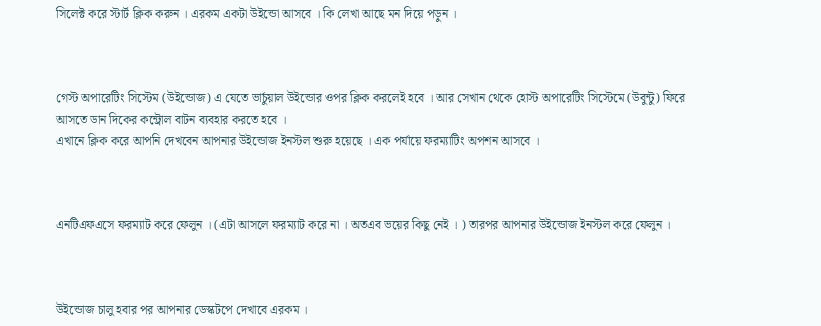সিলেক্ট করে স্টার্ট ক্লিক করুন । এরকম একটা উইন্ডো আসবে । কি লেখা আছে মন দিয়ে পড়ুন ।



গেস্ট অপারেটিং সিস্টেম (উইন্ডোজ) এ যেতে ভার্চুয়াল উইন্ডোর ওপর ক্লিক করলেই হবে । আর সেখান থেকে হোস্ট অপারেটিং সিস্টেমে (উবুন্টু) ফিরে আসতে ডান দিকের কন্ট্রোল বাটন ব্যবহার করতে হবে ।
এখানে ক্লিক করে আপনি দেখবেন আপনার উইন্ডোজ ইনস্টল শুরু হয়েছে । এক পর্যায়ে ফরম্যাটিং অপশন আসবে ।



এনটিএফএসে ফরম্যাট করে ফেলুন । (এটা আসলে ফরম্যাট করে না । অতএব ভয়ের কিছু নেই । ) তারপর আপনার উইন্ডোজ ইনস্টল করে ফেলুন ।



উইন্ডোজ চালু হবার পর আপনার ডেস্কটপে দেখাবে এরকম ।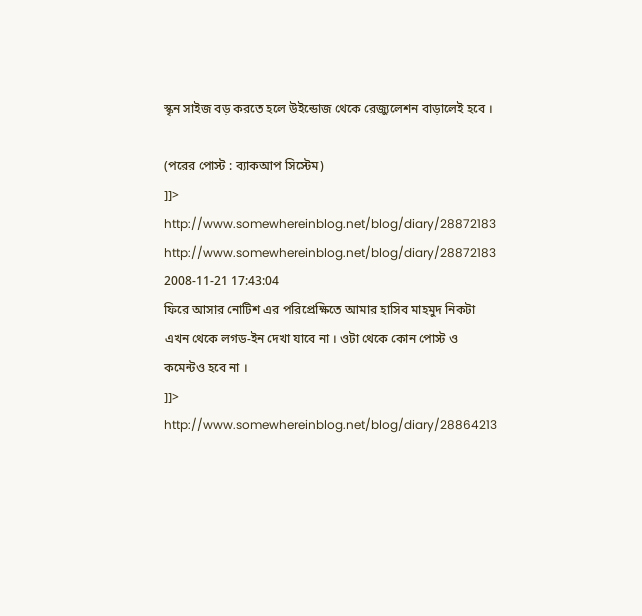স্কৃন সাইজ বড় করতে হলে উইন্ডোজ থেকে রেজ্যুলেশন বাড়ালেই হবে ।

(পরের পোস্ট : ব্যাকআপ সিস্টেম)
]]>
http://www.somewhereinblog.net/blog/diary/28872183 http://www.somewhereinblog.net/blog/diary/28872183 2008-11-21 17:43:04
ফিরে আসার নোটিশ এর পরিপ্রেক্ষিতে আমার হাসিব মাহমুদ নিকটা এখন থেকে লগড-ইন দেখা যাবে না । ওটা থেকে কোন পোস্ট ও কমেন্টও হবে না ।
]]>
http://www.somewhereinblog.net/blog/diary/28864213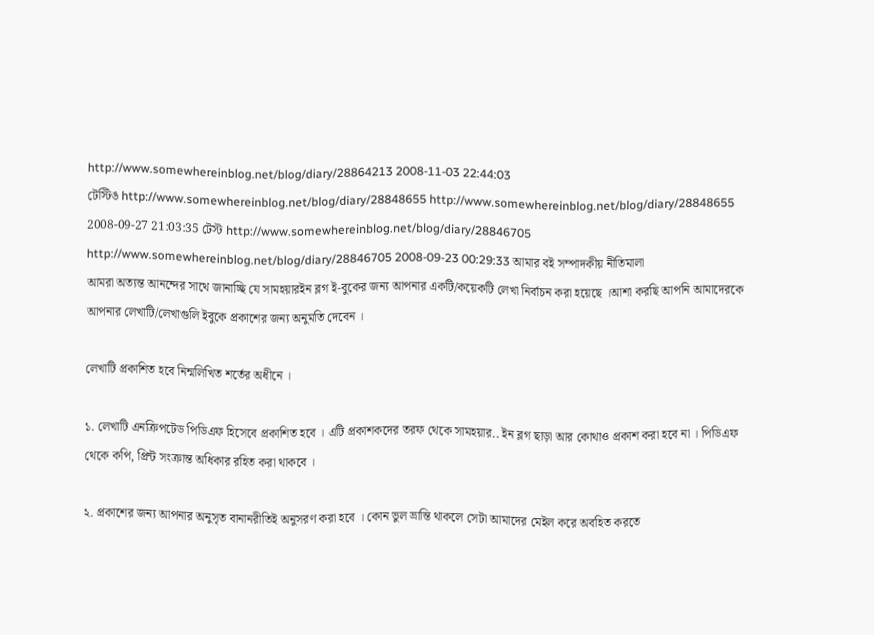http://www.somewhereinblog.net/blog/diary/28864213 2008-11-03 22:44:03
টেস্টিঙ http://www.somewhereinblog.net/blog/diary/28848655 http://www.somewhereinblog.net/blog/diary/28848655 2008-09-27 21:03:35 টেস্ট http://www.somewhereinblog.net/blog/diary/28846705 http://www.somewhereinblog.net/blog/diary/28846705 2008-09-23 00:29:33 আমার বই সম্পাদকীয় নীতিমালা
আমরা অত্যন্ত আনন্দের সাথে জানাচ্ছি যে সামহয়ারইন ব্লগ ই-বুকের জন্য আপনার একটি/কয়েকটি লেখা নির্বাচন করা হয়েছে ।আশা করছি আপনি আমাদেরকে আপনার লেখাটি/লেখাগুলি ইবুকে প্রকাশের জন্য অনুমতি দেবেন ।

লেখাটি প্রকাশিত হবে নিন্মলিখিত শর্তের অধীনে ।

১. লেখাটি এনক্রিপটেড পিডিএফ হিসেবে প্রকাশিত হবে । এটি প্রকাশকদের তরফ থেকে সামহয়ার.. ইন ব্লগ ছাড়া আর কোথাও প্রকাশ করা হবে না । পিডিএফ থেকে কপি, প্রিন্ট সংক্রান্ত অধিকার রহিত করা থাকবে ।

২. প্রকাশের জন্য আপনার অনুসৃত বানানরীতিই অনুসরণ করা হবে । কোন ভুল ভ্রান্তি থাকলে সেটা আমাদের মেইল করে অবহিত করতে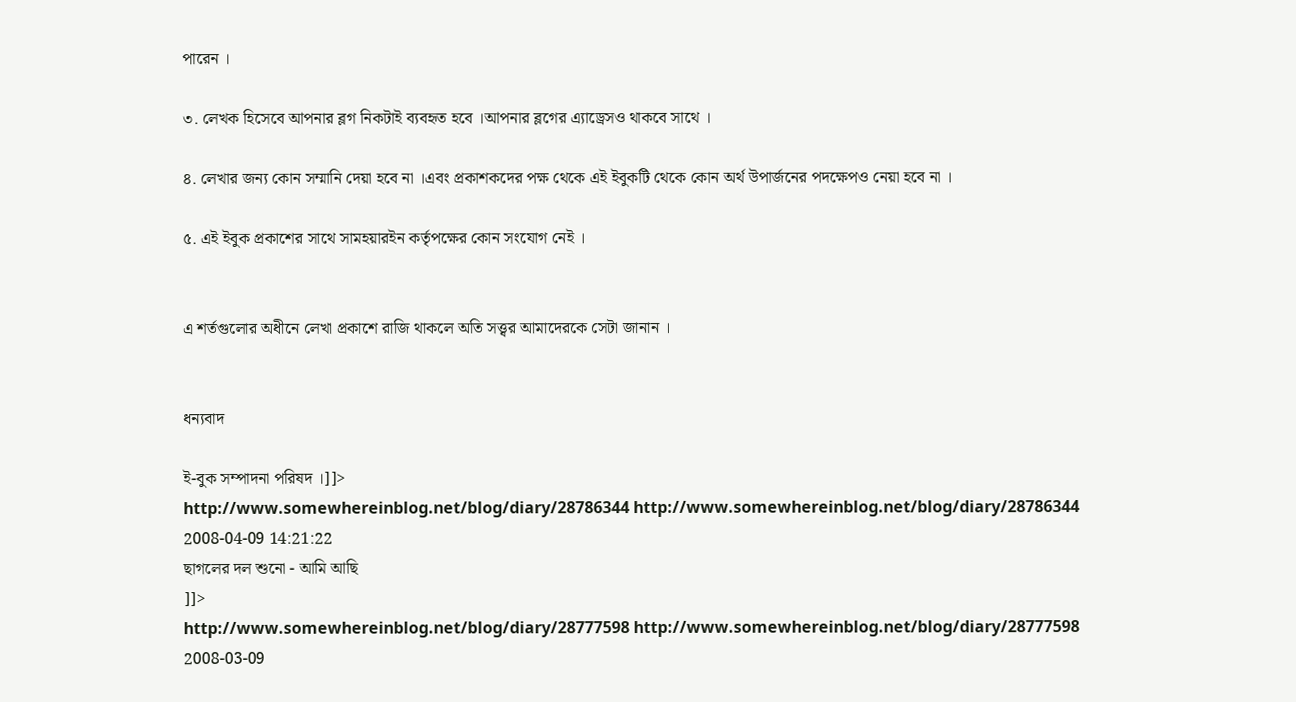পারেন ।

৩. লেখক হিসেবে আপনার ব্লগ নিকটাই ব্যবহৃত হবে ।আপনার ব্লগের এ্যাড্রেসও থাকবে সাথে ।

৪. লেখার জন্য কোন সম্মানি দেয়া হবে না ।এবং প্রকাশকদের পক্ষ থেকে এই ইবুকটি থেকে কোন অর্থ উপার্জনের পদক্ষেপও নেয়া হবে না ।

৫. এই ইবুক প্রকাশের সাথে সামহয়ারইন কর্তৃপক্ষের কোন সংযোগ নেই ।


এ শর্তগুলোর অধীনে লেখা প্রকাশে রাজি থাকলে অতি সত্ত্বর আমাদেরকে সেটা জানান ।


ধন্যবাদ

ই-বুক সম্পাদনা পরিষদ ।]]>
http://www.somewhereinblog.net/blog/diary/28786344 http://www.somewhereinblog.net/blog/diary/28786344 2008-04-09 14:21:22
ছাগলের দল শুনো - আমি আছি
]]>
http://www.somewhereinblog.net/blog/diary/28777598 http://www.somewhereinblog.net/blog/diary/28777598 2008-03-09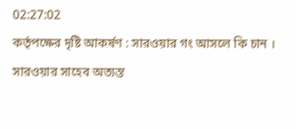02:27:02
কর্তৃপক্ষের দৃষ্টি আকর্ষণ : সারওয়ার গং আসলে কি চান ।
সারওয়ার সাহেব অত্যন্ত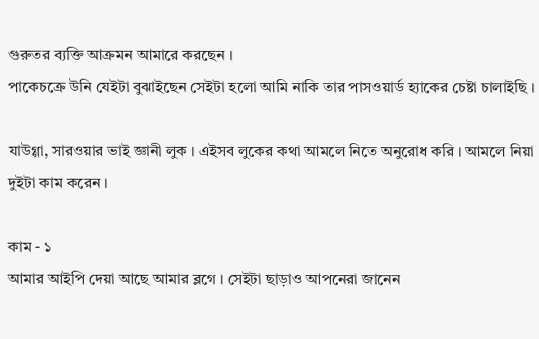গুরুতর ব্যক্তি আক্রমন আমারে করছেন ।
পাকেচক্রে উনি যেইটা বুঝাইছেন সেইটা হলো আমি নাকি তার পাসওয়ার্ড হ্যাকের চেষ্টা চালাইছি ।

যাউগ্গা, সারওয়ার ভাই জ্ঞানী লুক । এইসব লুকের কথা আমলে নিতে অনুরোধ করি । আমলে নিয়া দুইটা কাম করেন ।

কাম - ১
আমার আইপি দেয়া আছে আমার ব্লগে । সেইটা ছাড়াও আপনেরা জানেন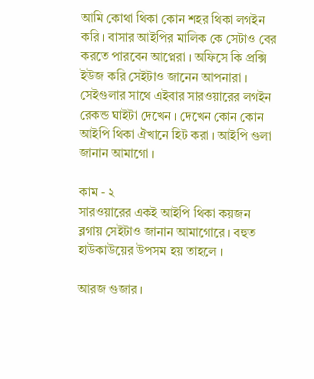আমি কোথা থিকা কোন শহর থিকা লগইন করি । বাসার আইপির মালিক কে সেটাও বের করতে পারবেন আপ্নেরা । অফিসে কি প্রক্সি ইউজ করি সেইটাও জানেন আপনারা । সেইগুলার সাথে এইবার সারওয়ারের লগইন রেকন্ড ঘাইটা দেখেন । দেখেন কোন কোন আইপি থিকা ঐখানে হিট করা । আইপি গুলা জানান আমাগো ।

কাম - ২
সারওয়ারের একই আইপি থিকা কয়জন ব্লগায় সেইটাও জানান আমাগোরে । বহুত হাউকাউয়ের উপসম হয় তাহলে ।

আরজ গুজার ।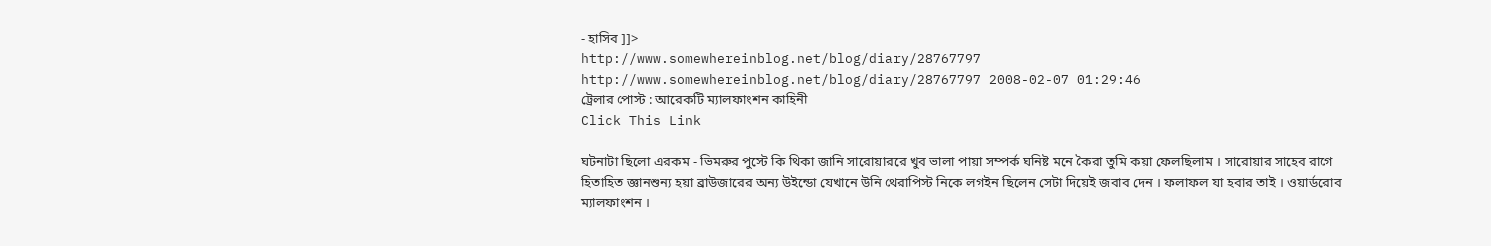- হাসিব ]]>
http://www.somewhereinblog.net/blog/diary/28767797 http://www.somewhereinblog.net/blog/diary/28767797 2008-02-07 01:29:46
ট্রেলার পোস্ট : আরেকটি ম্যালফাংশন কাহিনী
Click This Link

ঘটনাটা ছিলো এরকম - ভিমরুর পুস্টে কি থিকা জানি সারোয়াররে খুব ভালা পায়া সম্পর্ক ঘনিষ্ট মনে কৈরা তুমি কয়া ফেলছিলাম । সারোয়ার সাহেব রাগে হিতাহিত জ্ঞানশুন্য হয়া ব্রাউজারের অন্য উইন্ডো যেখানে উনি থেরাপিস্ট নিকে লগইন ছিলেন সেটা দিয়েই জবাব দেন । ফলাফল যা হবার তাই । ওয়ার্ডরোব ম্যালফাংশন ।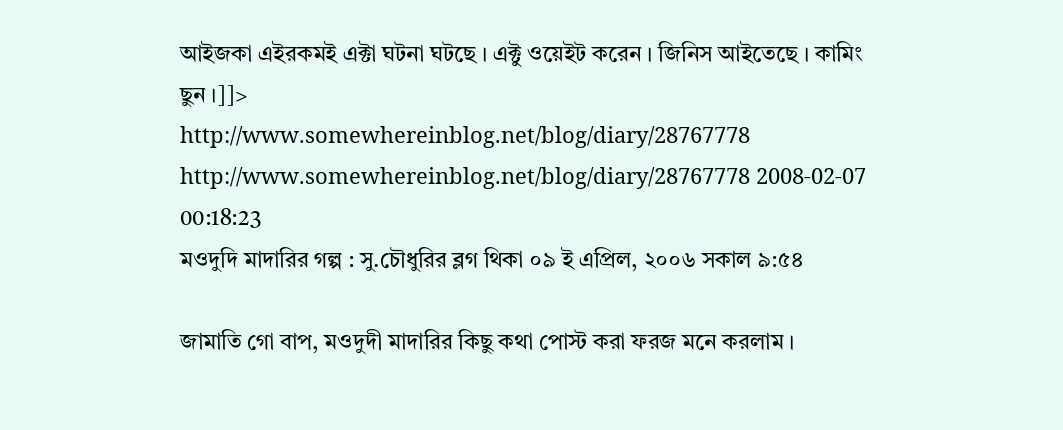আইজকা এইরকমই এক্টা ঘটনা ঘটছে । এক্টু ওয়েইট করেন । জিনিস আইতেছে । কামিং ছুন ।]]>
http://www.somewhereinblog.net/blog/diary/28767778 http://www.somewhereinblog.net/blog/diary/28767778 2008-02-07 00:18:23
মওদুদি মাদারির গল্প : সু.চৌধুরির ব্লগ থিকা ০৯ ই এপ্রিল, ২০০৬ সকাল ৯:৫৪

জামাতি গো বাপ, মওদুদী মাদারির কিছু কথা পোস্ট করা ফরজ মনে করলাম ।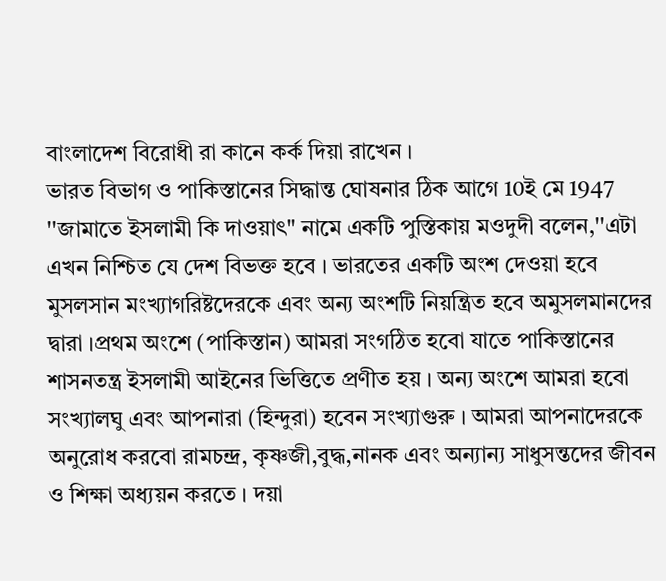বাংলাদেশ বিরোধী রা কানে কর্ক দিয়া রাখেন ।
ভারত বিভাগ ও পাকিস্তানের সিদ্ধান্ত ঘোষনার ঠিক আগে 10ই মে 1947 ''জামাতে ইসলামী কি দাওয়াৎ" নামে একটি পুস্তিকায় মওদুদী বলেন,''এটা এখন নিশ্চিত যে দেশ বিভক্ত হবে । ভারতের একটি অংশ দেওয়া হবে মুসলসান মংখ্যাগরিষ্টদেরকে এবং অন্য অংশটি নিয়ন্ত্রিত হবে অমুসলমানদের দ্বারা ।প্রথম অংশে (পাকিস্তান) আমরা সংগঠিত হবো যাতে পাকিস্তানের শাসনতন্ত্র ইসলামী আইনের ভিত্তিতে প্রণীত হয় । অন্য অংশে আমরা হবো সংখ্যালঘু এবং আপনারা (হিন্দুরা) হবেন সংখ্যাগুরু । আমরা আপনাদেরকে অনুরোধ করবো রামচন্দ্র, কৃষ্ণজী,বুদ্ধ,নানক এবং অন্যান্য সাধুসন্তদের জীবন ও শিক্ষা অধ্যয়ন করতে । দয়া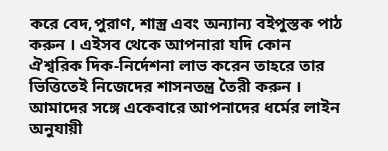করে বেদ,পুরাণ, শাস্ত্র এবং অন্যান্য বইপুস্তক পাঠ করুন । এইসব থেকে আপনারা যদি কোন ঐশ্বরিক দিক-নির্দেশনা লাভ করেন তাহরে তার ভিত্তিতেই নিজেদের শাসনতন্ত্র তৈরী করুন । আমাদের সঙ্গে একেবারে আপনাদের ধর্মের লাইন অনুযায়ী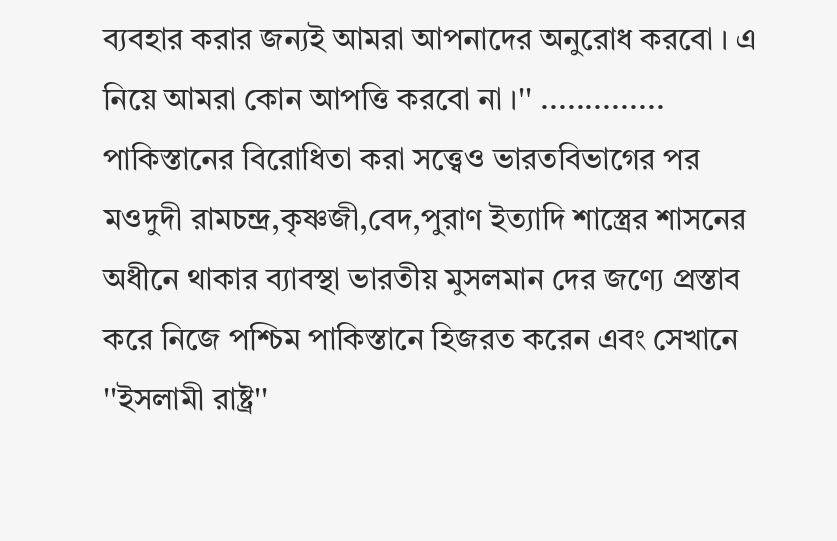ব্যবহার করার জন্যই আমরা আপনাদের অনুরোধ করবো । এ নিয়ে আমরা কোন আপত্তি করবো না ।'' .............. পাকিস্তানের বিরোধিতা করা সত্ত্বেও ভারতবিভাগের পর মওদুদী রামচন্দ্র,কৃষ্ণজী,বেদ,পুরাণ ইত্যাদি শাস্ত্রের শাসনের অধীনে থাকার ব্যাবস্থা ভারতীয় মুসলমান দের জণ্যে প্রস্তাব করে নিজে পশ্চিম পাকিস্তানে হিজরত করেন এবং সেখানে ''ইসলামী রাষ্ট্র''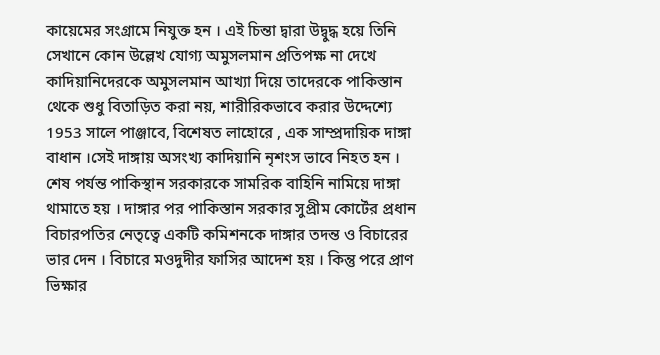কায়েমের সংগ্রামে নিযুক্ত হন । এই চিন্তা দ্বারা উদ্বুদ্ধ হয়ে তিনি সেখানে কোন উল্লেখ যোগ্য অমুসলমান প্রতিপক্ষ না দেখে কাদিয়ানিদেরকে অমুসলমান আখ্যা দিয়ে তাদেরকে পাকিস্তান থেকে শুধু বিতাড়িত করা নয়, শারীরিকভাবে করার উদ্দেশ্যে 1953 সালে পাঞ্জাবে, বিশেষত লাহোরে , এক সাম্প্রদায়িক দাঙ্গা বাধান ।সেই দাঙ্গায় অসংখ্য কাদিয়ানি নৃশংস ভাবে নিহত হন । শেষ পর্যন্ত পাকিস্থান সরকারকে সামরিক বাহিনি নামিয়ে দাঙ্গা থামাতে হয় । দাঙ্গার পর পাকিস্তান সরকার সুপ্রীম কোর্টের প্রধান বিচারপতির নেতৃত্বে একটি কমিশনকে দাঙ্গার তদন্ত ও বিচারের ভার দেন । বিচারে মওদুদীর ফাসির আদেশ হয় । কিন্তু পরে প্রাণ ভিক্ষার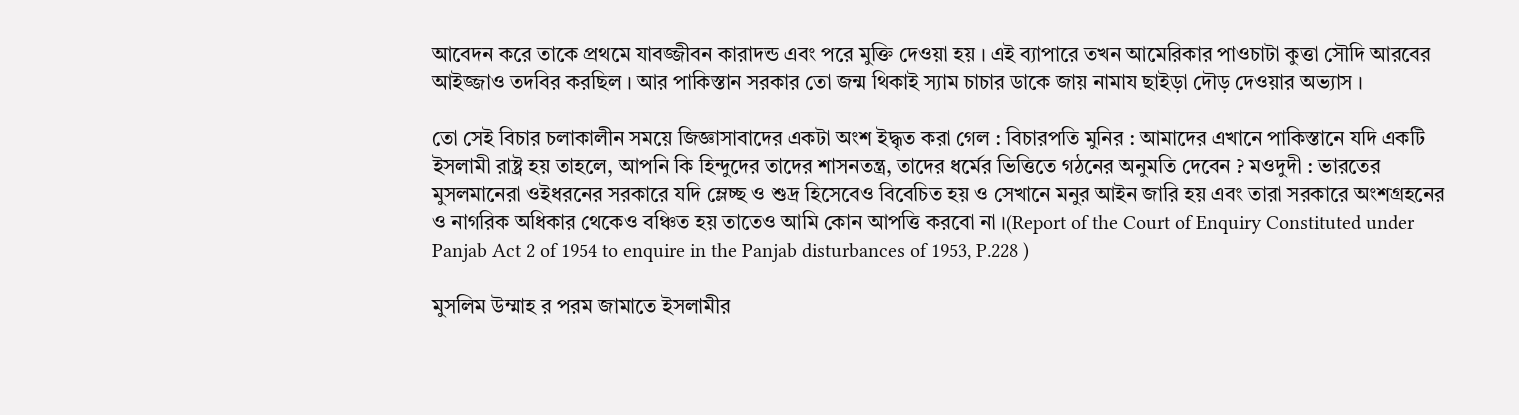আবেদন করে তাকে প্রথমে যাবজ্জীবন কারাদন্ড এবং পরে মুক্তি দেওয়া হয় । এই ব্যাপারে তখন আমেরিকার পাওচাটা কুত্তা সৌদি আরবের আইজ্জাও তদবির করছিল । আর পাকিস্তান সরকার তো জন্ম থিকাই স্যাম চাচার ডাকে জায় নামায ছাইড়া দৌড় দেওয়ার অভ্যাস ।

তো সেই বিচার চলাকালীন সময়ে জিজ্ঞাসাবাদের একটা অংশ ইদ্ধৃত করা গেল : বিচারপতি মুনির : আমাদের এখানে পাকিস্তানে যদি একটি ইসলামী রাষ্ট্র হয় তাহলে, আপনি কি হিন্দুদের তাদের শাসনতন্ত্র, তাদের ধর্মের ভিত্তিতে গঠনের অনুমতি দেবেন ? মওদুদী : ভারতের মুসলমানেরা ওইধরনের সরকারে যদি ম্লেচ্ছ ও শুদ্র হিসেবেও বিবেচিত হয় ও সেখানে মনুর আইন জারি হয় এবং তারা সরকারে অংশগ্রহনের ও নাগরিক অধিকার থেকেও বঞ্চিত হয় তাতেও আমি কোন আপত্তি করবো না ।(Report of the Court of Enquiry Constituted under Panjab Act 2 of 1954 to enquire in the Panjab disturbances of 1953, P.228 )

মুসলিম উম্মাহ র পরম জামাতে ইসলামীর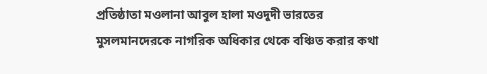প্রতিষ্ঠাতা মওলানা আবুল হালা মওদুদী ভারতের মুসলমানদেরকে নাগরিক অধিকার থেকে বঞ্চিত করার কথা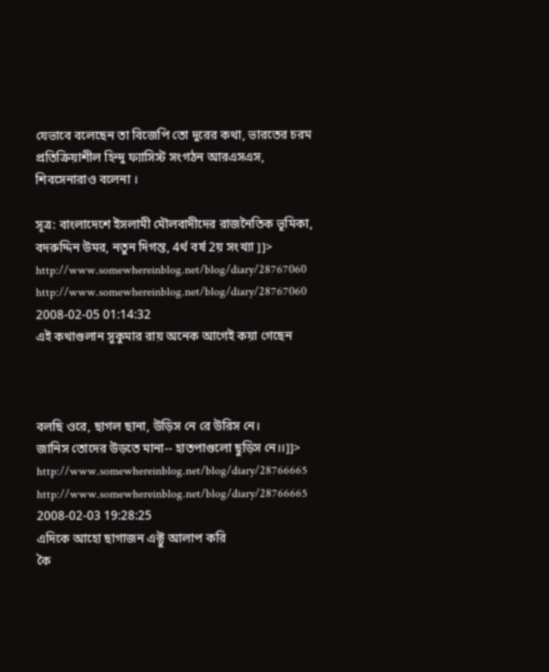যেভাবে বলেছেন তা বিজেপি তো দুরের কথা, ভারতের চরম প্রতিক্রিয়াশীল হিন্দু ফ্যাসিস্ট সংগঠন আরএসএস, শিবসেনারাও বলেনা ।

সূত্র: বাংলাদেশে ইসলামী মৌলবাদীদের রাজনৈতিক ভূমিকা, বদরুদ্দিন উমর, নতুন দিগন্ত, 4র্থ বর্ষ 2য় সংখ্যা ]]>
http://www.somewhereinblog.net/blog/diary/28767060 http://www.somewhereinblog.net/blog/diary/28767060 2008-02-05 01:14:32
এই কথাগুলান সুকুমার রায় অনেক আগেই কয়া গেছেন



বলছি ওরে, ছাগল ছানা, উড়িস নে রে উরিস নে।
জানিস তোদের উড়তে মানা-- হাতপাগুলো ছুড়িস নে।।]]>
http://www.somewhereinblog.net/blog/diary/28766665 http://www.somewhereinblog.net/blog/diary/28766665 2008-02-03 19:28:25
এদিকে আহো ছাগাজন এক্টু আলাপ করি
কৈ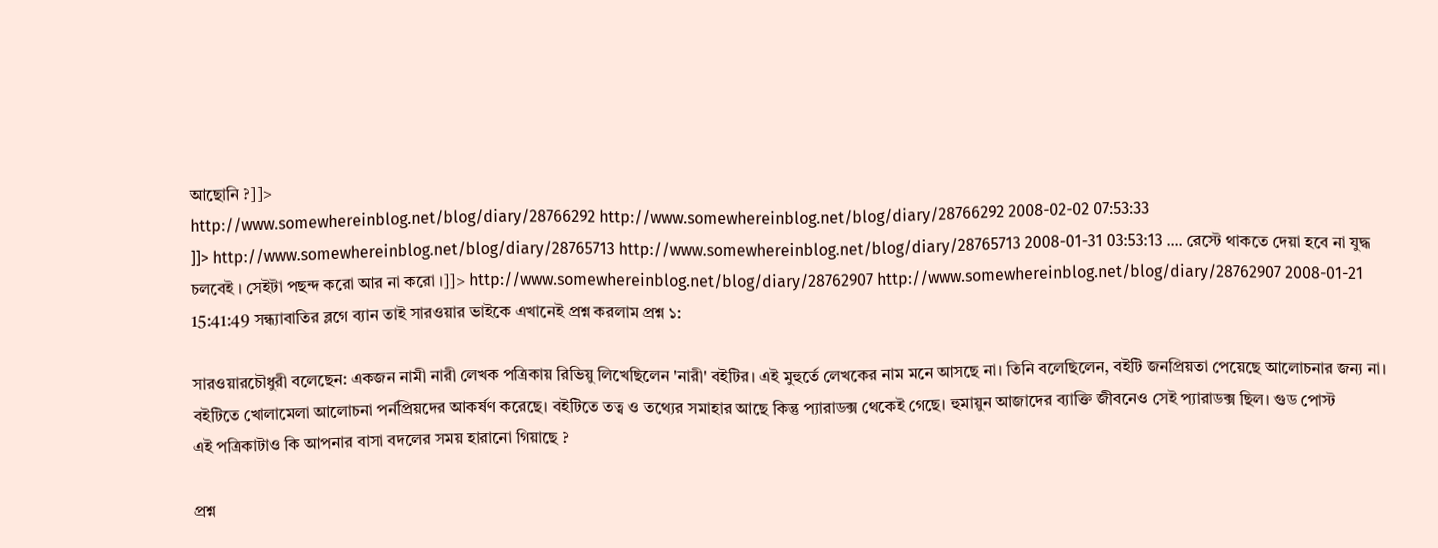আছোনি ?]]>
http://www.somewhereinblog.net/blog/diary/28766292 http://www.somewhereinblog.net/blog/diary/28766292 2008-02-02 07:53:33
]]> http://www.somewhereinblog.net/blog/diary/28765713 http://www.somewhereinblog.net/blog/diary/28765713 2008-01-31 03:53:13 .... রেস্টে থাকতে দেয়া হবে না যুদ্ধ চলবেই । সেইটা প‌ছন্দ করো আর না করো ।]]> http://www.somewhereinblog.net/blog/diary/28762907 http://www.somewhereinblog.net/blog/diary/28762907 2008-01-21 15:41:49 সন্ধ্যাবাতির ব্লগে ব্যান তাই সারওয়ার ভাইকে এখানেই প্রশ্ন করলাম প্রশ্ন ১:

সারওয়ারচৌধুরী বলেছেন: একজন নামী নারী লেখক পত্রিকায় রিভিয়ু লিখেছিলেন 'নারী' বইটির। এই মুহুর্তে লেখকের নাম মনে আসছে না। তিনি বলেছিলেন, বইটি জনপ্রিয়তা পেয়েছে আলোচনার জন্য না। বইটিতে খোলামেলা আলোচনা পর্নপ্রিয়দের আকর্ষণ করেছে। বইটিতে তত্ব ও তথ্যের সমাহার আছে কিন্তু প্যারাডক্স থেকেই গেছে। হুমায়ুন আজাদের ব্যাক্তি জীবনেও সেই প্যারাডক্স ছিল। গুড পোস্ট
এই পত্রিকাটাও কি আপনার বাসা বদলের সময় হারানো গিয়াছে ?

প্রশ্ন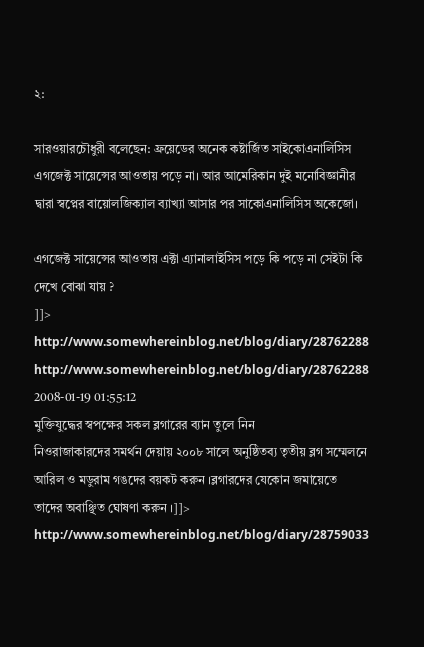২:

সারওয়ারচৌধুরী বলেছেন: ফ্রয়েডের অনেক কষ্টার্জিত সাইকোএনালিসিস এগজেক্ট সায়েন্সের আওতায় পড়ে না। আর আমেরিকান দুই মনোবিজ্ঞানীর দ্বারা স্বপ্নের বায়োলজিক্যাল ব্যাখ্যা আসার পর সাকোএনালিসিস অকেজো।

এগজেক্ট সায়েন্সের আওতায় এক্টা এ্যানালাইসিস পড়ে কি পড়ে না সেইটা কি দেখে বোঝা যায় ?
]]>
http://www.somewhereinblog.net/blog/diary/28762288 http://www.somewhereinblog.net/blog/diary/28762288 2008-01-19 01:55:12
মুক্তিযুদ্ধের স্বপক্ষের সকল ব্লগারের ব্যান তুলে নিন
নিওরাজাকারদের সমর্থন দেয়ায় ২০০৮ সালে অনুষ্ঠিতব্য তৃতীয় ব্লগ সম্মেলনে আরিল ও মডুরাম গঙদের বয়কট করুন ।ব্লগারদের যেকোন জমায়েতে তাদের অবাঞ্ছিত ঘোষণা করুন ।]]>
http://www.somewhereinblog.net/blog/diary/28759033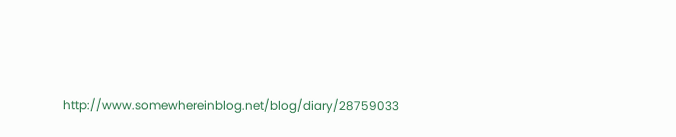http://www.somewhereinblog.net/blog/diary/28759033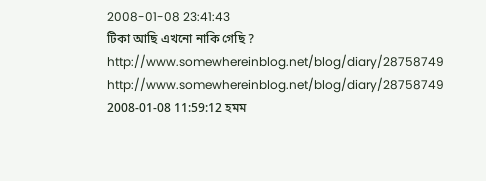2008-01-08 23:41:43
টিকা আছি এখনো নাকি গেছি ? http://www.somewhereinblog.net/blog/diary/28758749 http://www.somewhereinblog.net/blog/diary/28758749 2008-01-08 11:59:12 হমম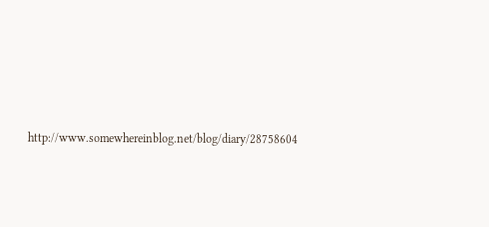http://www.somewhereinblog.net/blog/diary/28758604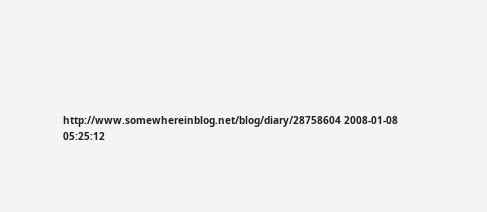http://www.somewhereinblog.net/blog/diary/28758604 2008-01-08 05:25:12